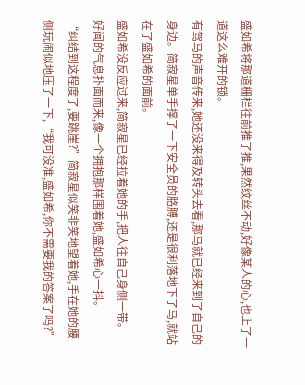盛如希将那道栅栏往前推了推,果然纹丝不动,好像某人的心,也上了一道这么难开的锁。
有驾马的声音传来,她还没来得及转头去看,那马就已经来到了自己的身边。简寂星单手撑了一下安全员的胳膊,还是很利落地下了马,就站在了盛如希的面前。
盛如希没反应过来,简寂星已经拉着她的手,把人往自己身侧一带。
好闻的气息扑面而来,像一个拥抱那样围着她,盛如希心一抖。
“纠结到这程度了,要跳崖?”简寂星似笑非笑地望着她,手在她的腰侧玩闹似地压了一下,“我可没准,盛如希,你不需要我的答案了吗?”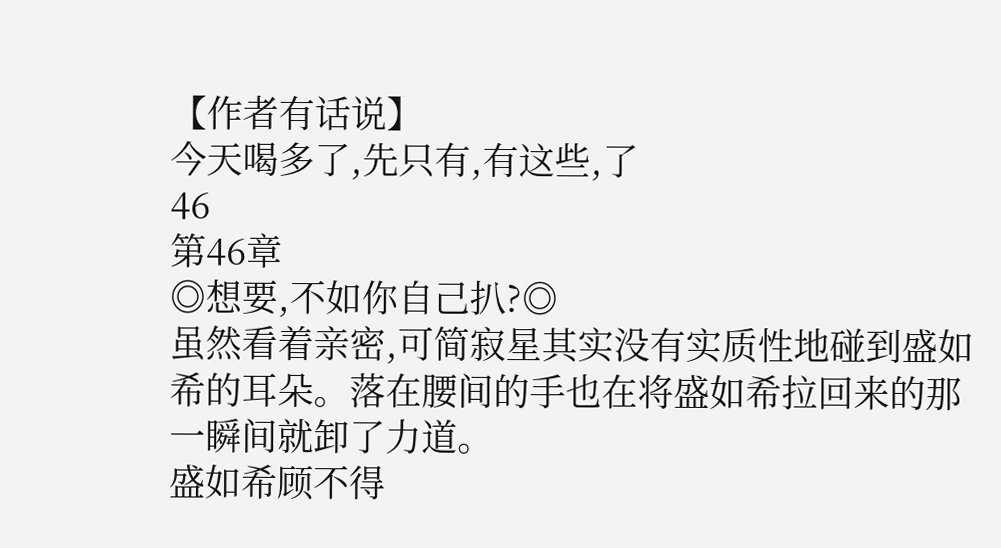【作者有话说】
今天喝多了,先只有,有这些,了
46
第46章
◎想要,不如你自己扒?◎
虽然看着亲密,可简寂星其实没有实质性地碰到盛如希的耳朵。落在腰间的手也在将盛如希拉回来的那一瞬间就卸了力道。
盛如希顾不得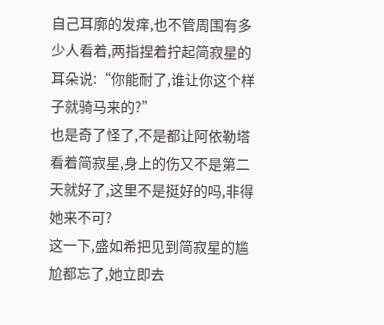自己耳廓的发痒,也不管周围有多少人看着,两指捏着拧起简寂星的耳朵说:“你能耐了,谁让你这个样子就骑马来的?”
也是奇了怪了,不是都让阿依勒塔看着简寂星,身上的伤又不是第二天就好了,这里不是挺好的吗,非得她来不可?
这一下,盛如希把见到简寂星的尴尬都忘了,她立即去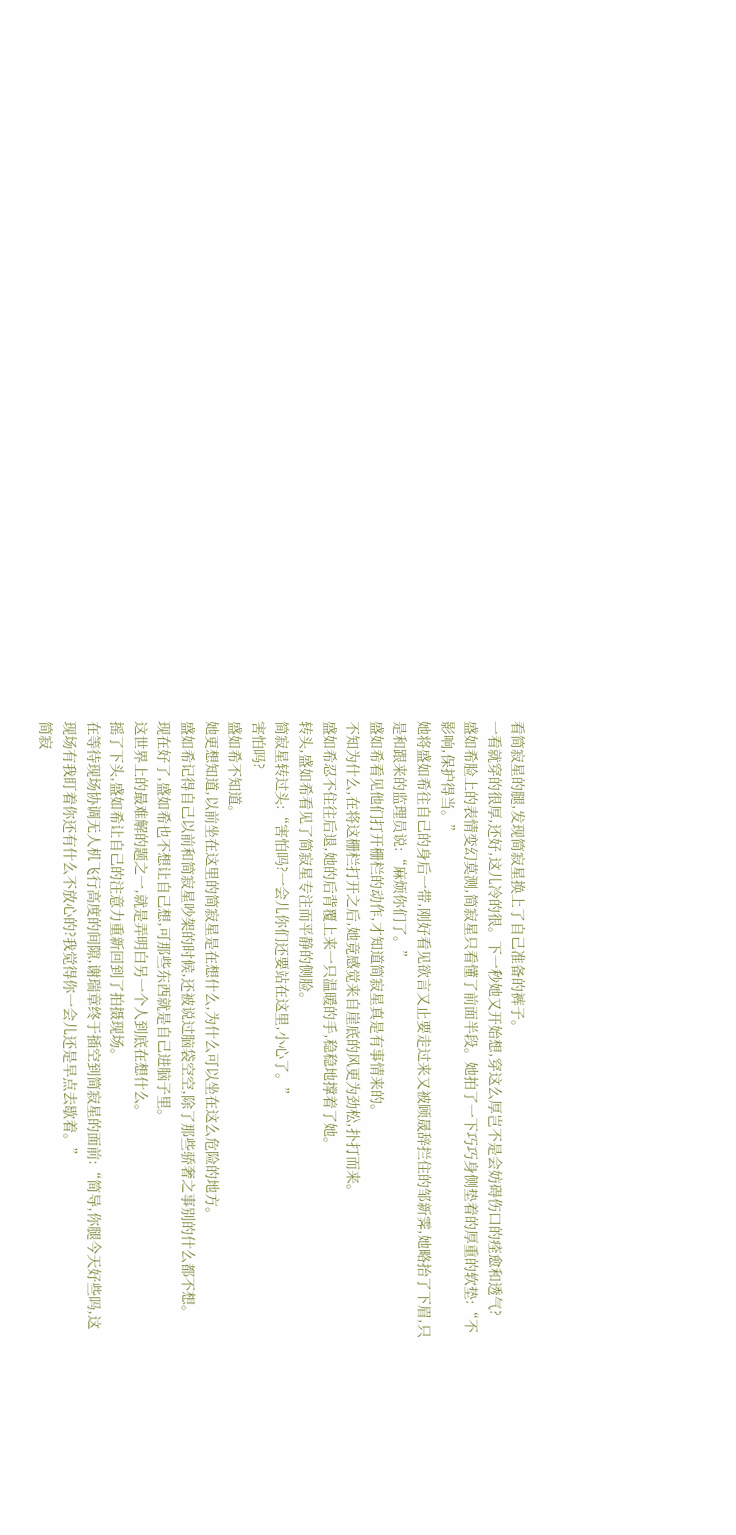看简寂星的腿,发现简寂星换上了自己准备的裤子。
一看就穿的很厚,还好,这儿冷的很。下一秒她又开始想,穿这么厚岂不是会妨碍伤口的痊愈和透气?
盛如希脸上的表情变幻莫测,简寂星只看懂了前面半段。她拍了一下巧巧身侧垫着的厚重的软垫:“不影响,保护得当。”
她将盛如希往自己的身后一带,刚好看见欲言又止要走过来又被顾晟辞拦住的邹新霁,她略抬了下眉,只是和跟来的监理员说:“麻烦你们了。”
盛如希看见他们打开栅栏的动作,才知道简寂星真是有事情来的。
不知为什么,在将这栅栏打开之后,她竟感觉来自崖底的风更为劲松,扑打而来。
盛如希忍不住往后退,她的后背覆上来一只温暖的手,稳稳地撑着了她。
转头,盛如希看见了简寂星专注而平静的侧脸。
简寂星转过头:“害怕吗?一会儿你们还要站在这里,小心了。”
害怕吗?
盛如希不知道。
她更想知道,以前坐在这里的简寂星是在想什么,为什么可以坐在这么危险的地方。
盛如希记得自己以前和简寂星吵架的时候,还被说过脑袋空空,除了那些骄奢之事别的什么都不想。
现在好了,盛如希也不想让自己想,可那些东西就是自己进脑子里。
这世界上的最难解的题之一,就是弄明白另一个人到底在想什么。
摇了下头,盛如希让自己的注意力重新回到了拍摄现场。
在等待现场协调无人机飞行高度的间隙,谢瑞章终于插空到简寂星的面前:“简导,你腿今天好些吗,这现场有我盯着你还有什么不放心的?我觉得你一会儿还是早点去歇着。”
简寂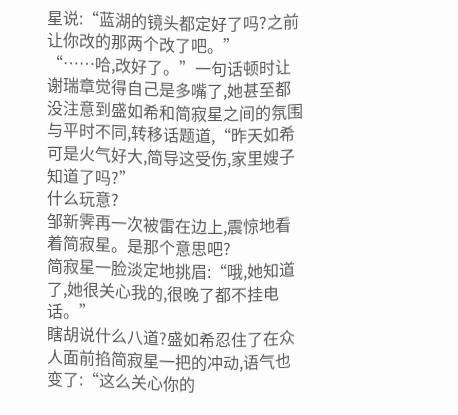星说:“蓝湖的镜头都定好了吗?之前让你改的那两个改了吧。”
“……哈,改好了。”一句话顿时让谢瑞章觉得自己是多嘴了,她甚至都没注意到盛如希和简寂星之间的氛围与平时不同,转移话题道,“昨天如希可是火气好大,简导这受伤,家里嫂子知道了吗?”
什么玩意?
邹新霁再一次被雷在边上,震惊地看着简寂星。是那个意思吧?
简寂星一脸淡定地挑眉:“哦,她知道了,她很关心我的,很晚了都不挂电话。”
瞎胡说什么八道?盛如希忍住了在众人面前掐简寂星一把的冲动,语气也变了:“这么关心你的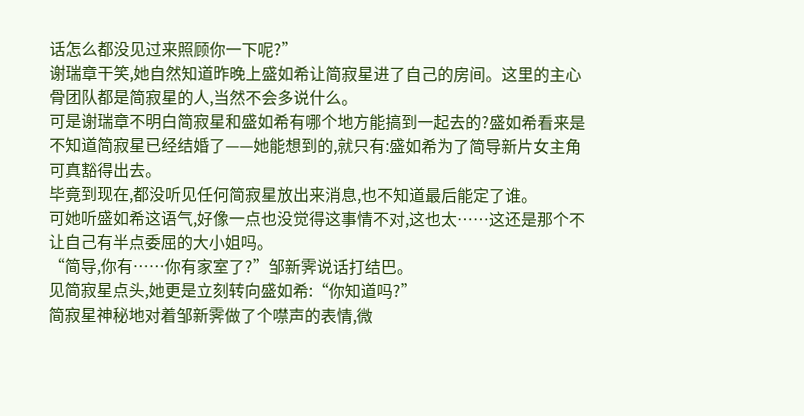话怎么都没见过来照顾你一下呢?”
谢瑞章干笑,她自然知道昨晚上盛如希让简寂星进了自己的房间。这里的主心骨团队都是简寂星的人,当然不会多说什么。
可是谢瑞章不明白简寂星和盛如希有哪个地方能搞到一起去的?盛如希看来是不知道简寂星已经结婚了——她能想到的,就只有:盛如希为了简导新片女主角可真豁得出去。
毕竟到现在,都没听见任何简寂星放出来消息,也不知道最后能定了谁。
可她听盛如希这语气,好像一点也没觉得这事情不对,这也太……这还是那个不让自己有半点委屈的大小姐吗。
“简导,你有……你有家室了?”邹新霁说话打结巴。
见简寂星点头,她更是立刻转向盛如希:“你知道吗?”
简寂星神秘地对着邹新霁做了个噤声的表情,微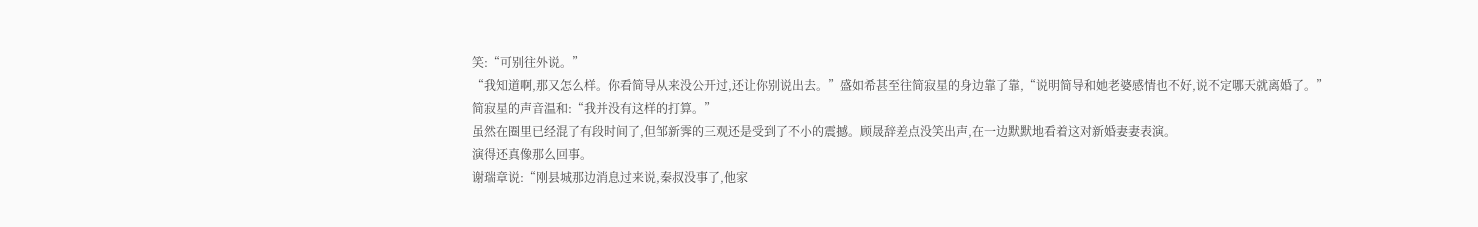笑:“可别往外说。”
“我知道啊,那又怎么样。你看简导从来没公开过,还让你别说出去。”盛如希甚至往简寂星的身边靠了靠,“说明简导和她老婆感情也不好,说不定哪天就离婚了。”
简寂星的声音温和:“我并没有这样的打算。”
虽然在圈里已经混了有段时间了,但邹新霁的三观还是受到了不小的震撼。顾晟辞差点没笑出声,在一边默默地看着这对新婚妻妻表演。
演得还真像那么回事。
谢瑞章说:“刚县城那边消息过来说,秦叔没事了,他家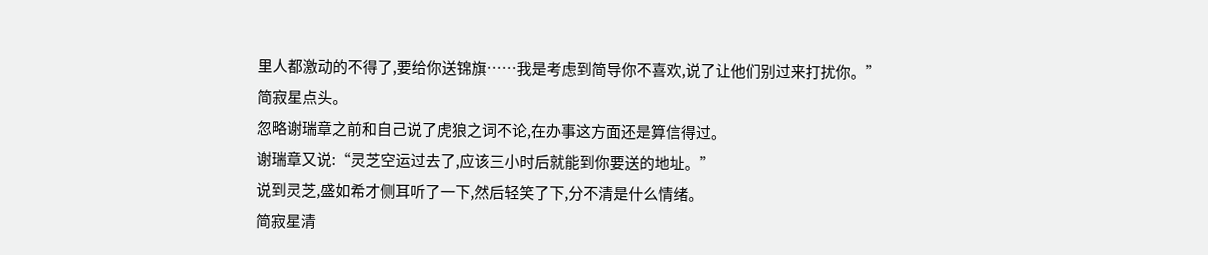里人都激动的不得了,要给你送锦旗……我是考虑到简导你不喜欢,说了让他们别过来打扰你。”
简寂星点头。
忽略谢瑞章之前和自己说了虎狼之词不论,在办事这方面还是算信得过。
谢瑞章又说:“灵芝空运过去了,应该三小时后就能到你要送的地址。”
说到灵芝,盛如希才侧耳听了一下,然后轻笑了下,分不清是什么情绪。
简寂星清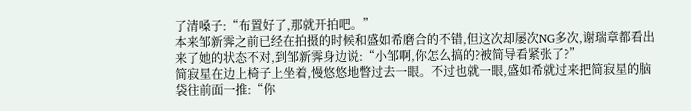了清嗓子:“布置好了,那就开拍吧。”
本来邹新霁之前已经在拍摄的时候和盛如希磨合的不错,但这次却屡次NG多次,谢瑞章都看出来了她的状态不对,到邹新霁身边说:“小邹啊,你怎么搞的?被简导看紧张了?”
简寂星在边上椅子上坐着,慢悠悠地瞥过去一眼。不过也就一眼,盛如希就过来把简寂星的脑袋往前面一推:“你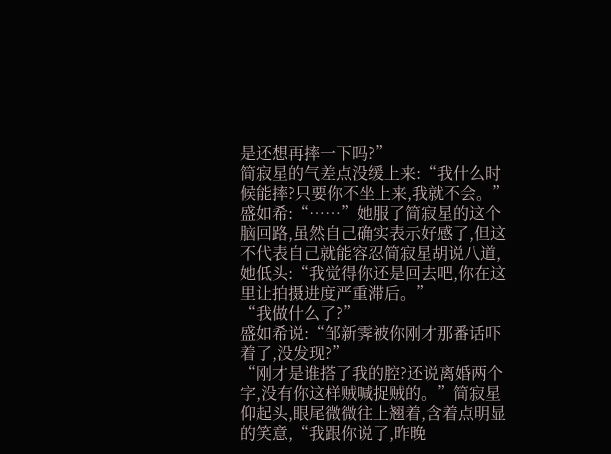是还想再摔一下吗?”
简寂星的气差点没缓上来:“我什么时候能摔?只要你不坐上来,我就不会。”
盛如希:“……”她服了简寂星的这个脑回路,虽然自己确实表示好感了,但这不代表自己就能容忍简寂星胡说八道,她低头:“我觉得你还是回去吧,你在这里让拍摄进度严重滞后。”
“我做什么了?”
盛如希说:“邹新霁被你刚才那番话吓着了,没发现?”
“刚才是谁搭了我的腔?还说离婚两个字,没有你这样贼喊捉贼的。”简寂星仰起头,眼尾微微往上翘着,含着点明显的笑意,“我跟你说了,昨晚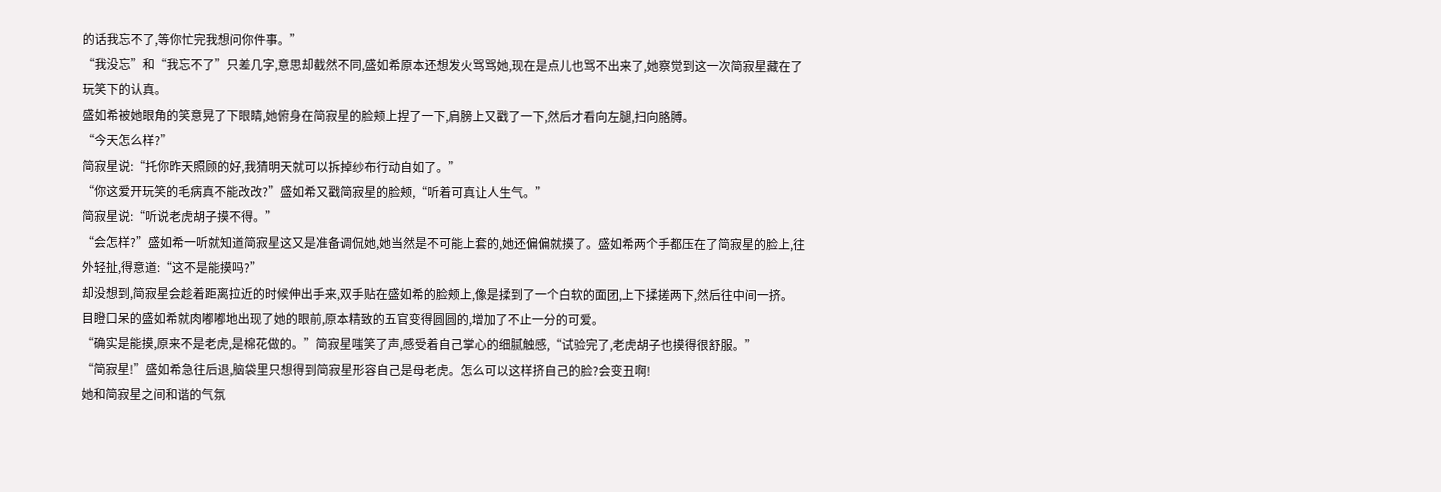的话我忘不了,等你忙完我想问你件事。”
“我没忘”和“我忘不了”只差几字,意思却截然不同,盛如希原本还想发火骂骂她,现在是点儿也骂不出来了,她察觉到这一次简寂星藏在了玩笑下的认真。
盛如希被她眼角的笑意晃了下眼睛,她俯身在简寂星的脸颊上捏了一下,肩膀上又戳了一下,然后才看向左腿,扫向胳膊。
“今天怎么样?”
简寂星说:“托你昨天照顾的好,我猜明天就可以拆掉纱布行动自如了。”
“你这爱开玩笑的毛病真不能改改?”盛如希又戳简寂星的脸颊,“听着可真让人生气。”
简寂星说:“听说老虎胡子摸不得。”
“会怎样?”盛如希一听就知道简寂星这又是准备调侃她,她当然是不可能上套的,她还偏偏就摸了。盛如希两个手都压在了简寂星的脸上,往外轻扯,得意道:“这不是能摸吗?”
却没想到,简寂星会趁着距离拉近的时候伸出手来,双手贴在盛如希的脸颊上,像是揉到了一个白软的面团,上下揉搓两下,然后往中间一挤。
目瞪口呆的盛如希就肉嘟嘟地出现了她的眼前,原本精致的五官变得圆圆的,增加了不止一分的可爱。
“确实是能摸,原来不是老虎,是棉花做的。”简寂星嗤笑了声,感受着自己掌心的细腻触感,“试验完了,老虎胡子也摸得很舒服。”
“简寂星!”盛如希急往后退,脑袋里只想得到简寂星形容自己是母老虎。怎么可以这样挤自己的脸?会变丑啊!
她和简寂星之间和谐的气氛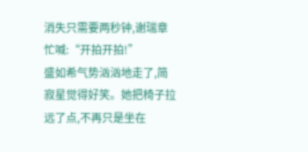消失只需要两秒钟,谢瑞章忙喊:“开拍开拍!”
盛如希气势汹汹地走了,简寂星觉得好笑。她把椅子拉远了点,不再只是坐在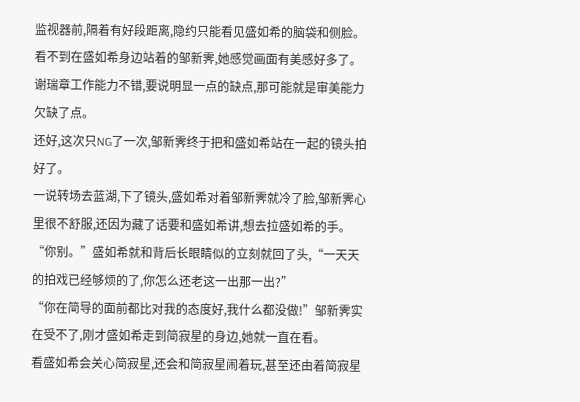监视器前,隔着有好段距离,隐约只能看见盛如希的脑袋和侧脸。
看不到在盛如希身边站着的邹新霁,她感觉画面有美感好多了。
谢瑞章工作能力不错,要说明显一点的缺点,那可能就是审美能力欠缺了点。
还好,这次只NG了一次,邹新霁终于把和盛如希站在一起的镜头拍好了。
一说转场去蓝湖,下了镜头,盛如希对着邹新霁就冷了脸,邹新霁心里很不舒服,还因为藏了话要和盛如希讲,想去拉盛如希的手。
“你别。”盛如希就和背后长眼睛似的立刻就回了头,“一天天的拍戏已经够烦的了,你怎么还老这一出那一出?”
“你在简导的面前都比对我的态度好,我什么都没做!”邹新霁实在受不了,刚才盛如希走到简寂星的身边,她就一直在看。
看盛如希会关心简寂星,还会和简寂星闹着玩,甚至还由着简寂星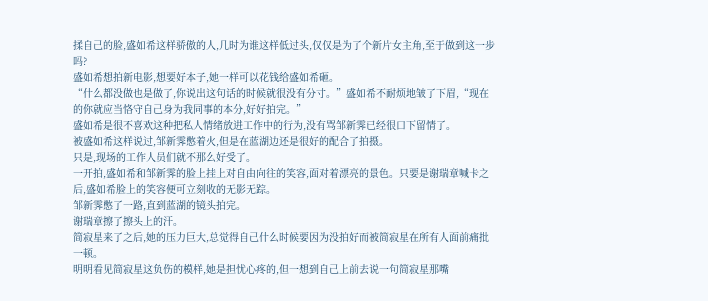揉自己的脸,盛如希这样骄傲的人,几时为谁这样低过头,仅仅是为了个新片女主角,至于做到这一步吗?
盛如希想拍新电影,想要好本子,她一样可以花钱给盛如希砸。
“什么都没做也是做了,你说出这句话的时候就很没有分寸。”盛如希不耐烦地皱了下眉,“现在的你就应当恪守自己身为我同事的本分,好好拍完。”
盛如希是很不喜欢这种把私人情绪放进工作中的行为,没有骂邹新霁已经很口下留情了。
被盛如希这样说过,邹新霁憋着火,但是在蓝湖边还是很好的配合了拍摄。
只是,现场的工作人员们就不那么好受了。
一开拍,盛如希和邹新霁的脸上挂上对自由向往的笑容,面对着漂亮的景色。只要是谢瑞章喊卡之后,盛如希脸上的笑容便可立刻收的无影无踪。
邹新霁憋了一路,直到蓝湖的镜头拍完。
谢瑞章擦了擦头上的汗。
简寂星来了之后,她的压力巨大,总觉得自己什么时候要因为没拍好而被简寂星在所有人面前痛批一顿。
明明看见简寂星这负伤的模样,她是担忧心疼的,但一想到自己上前去说一句简寂星那嘴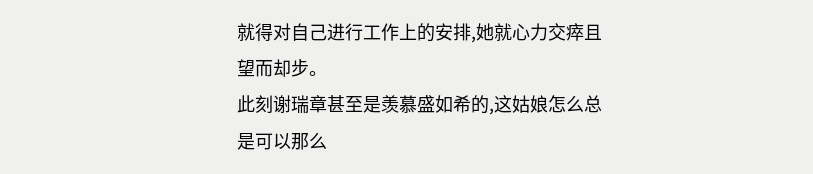就得对自己进行工作上的安排,她就心力交瘁且望而却步。
此刻谢瑞章甚至是羡慕盛如希的,这姑娘怎么总是可以那么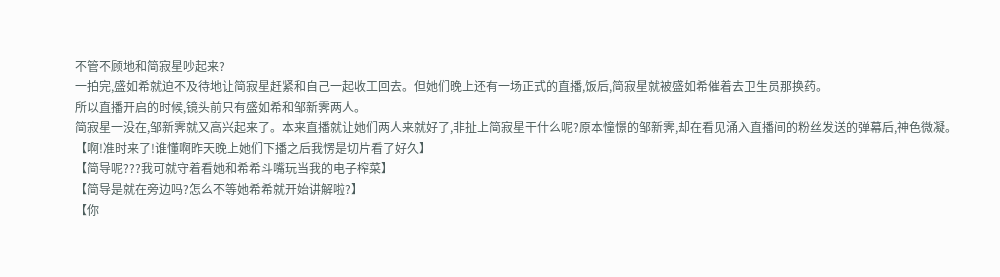不管不顾地和简寂星吵起来?
一拍完,盛如希就迫不及待地让简寂星赶紧和自己一起收工回去。但她们晚上还有一场正式的直播,饭后,简寂星就被盛如希催着去卫生员那换药。
所以直播开启的时候,镜头前只有盛如希和邹新霁两人。
简寂星一没在,邹新霁就又高兴起来了。本来直播就让她们两人来就好了,非扯上简寂星干什么呢?原本憧憬的邹新霁,却在看见涌入直播间的粉丝发送的弹幕后,神色微凝。
【啊!准时来了!谁懂啊昨天晚上她们下播之后我愣是切片看了好久】
【简导呢???我可就守着看她和希希斗嘴玩当我的电子榨菜】
【简导是就在旁边吗?怎么不等她希希就开始讲解啦?】
【你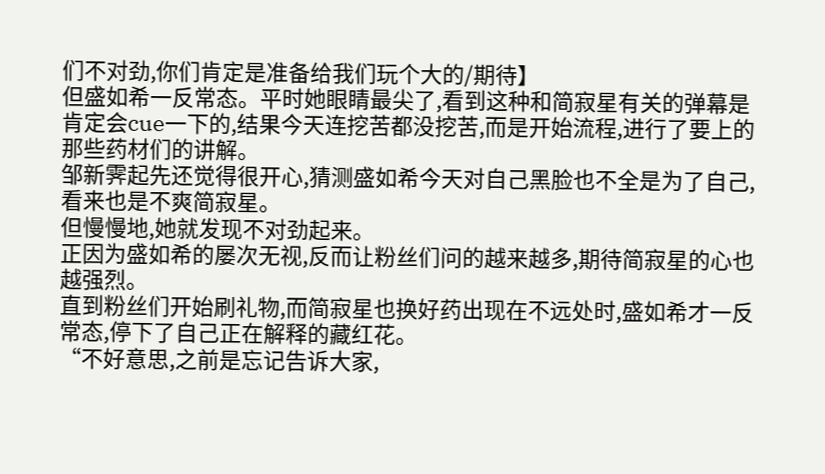们不对劲,你们肯定是准备给我们玩个大的/期待】
但盛如希一反常态。平时她眼睛最尖了,看到这种和简寂星有关的弹幕是肯定会cue一下的,结果今天连挖苦都没挖苦,而是开始流程,进行了要上的那些药材们的讲解。
邹新霁起先还觉得很开心,猜测盛如希今天对自己黑脸也不全是为了自己,看来也是不爽简寂星。
但慢慢地,她就发现不对劲起来。
正因为盛如希的屡次无视,反而让粉丝们问的越来越多,期待简寂星的心也越强烈。
直到粉丝们开始刷礼物,而简寂星也换好药出现在不远处时,盛如希才一反常态,停下了自己正在解释的藏红花。
“不好意思,之前是忘记告诉大家,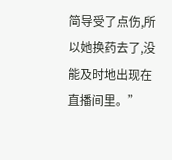简导受了点伤,所以她换药去了,没能及时地出现在直播间里。”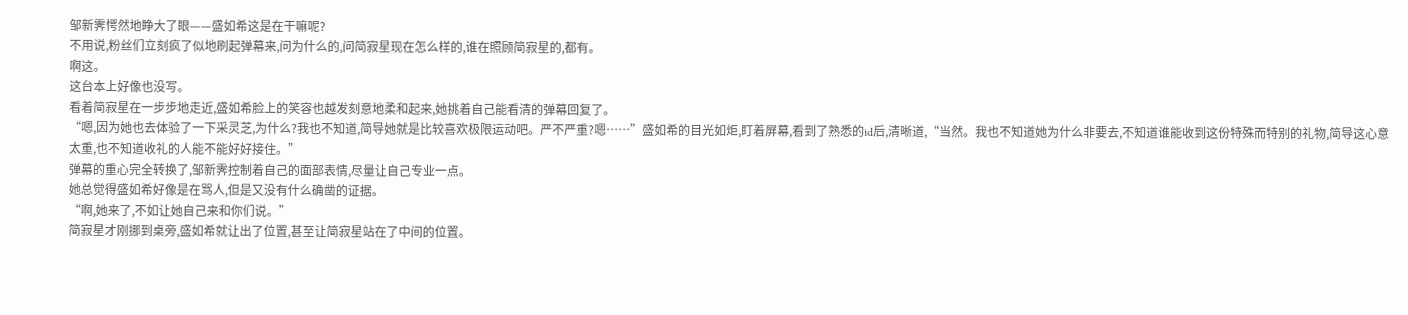邹新霁愕然地睁大了眼——盛如希这是在干嘛呢?
不用说,粉丝们立刻疯了似地刷起弹幕来,问为什么的,问简寂星现在怎么样的,谁在照顾简寂星的,都有。
啊这。
这台本上好像也没写。
看着简寂星在一步步地走近,盛如希脸上的笑容也越发刻意地柔和起来,她挑着自己能看清的弹幕回复了。
“嗯,因为她也去体验了一下采灵芝,为什么?我也不知道,简导她就是比较喜欢极限运动吧。严不严重?嗯……”盛如希的目光如炬,盯着屏幕,看到了熟悉的id后,清晰道,“当然。我也不知道她为什么非要去,不知道谁能收到这份特殊而特别的礼物,简导这心意太重,也不知道收礼的人能不能好好接住。”
弹幕的重心完全转换了,邹新霁控制着自己的面部表情,尽量让自己专业一点。
她总觉得盛如希好像是在骂人,但是又没有什么确凿的证据。
“啊,她来了,不如让她自己来和你们说。”
简寂星才刚挪到桌旁,盛如希就让出了位置,甚至让简寂星站在了中间的位置。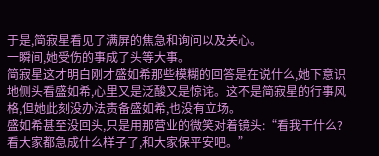于是,简寂星看见了满屏的焦急和询问以及关心。
一瞬间,她受伤的事成了头等大事。
简寂星这才明白刚才盛如希那些模糊的回答是在说什么,她下意识地侧头看盛如希,心里又是泛酸又是惊诧。这不是简寂星的行事风格,但她此刻没办法责备盛如希,也没有立场。
盛如希甚至没回头,只是用那营业的微笑对着镜头:“看我干什么?看大家都急成什么样子了,和大家保平安吧。”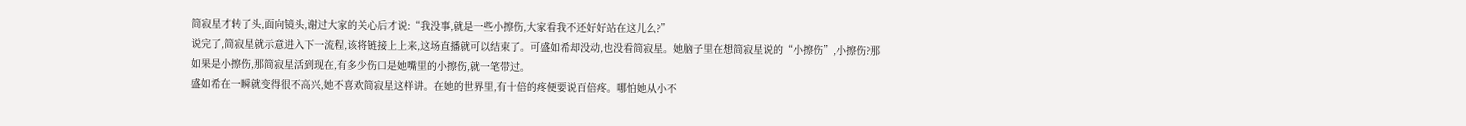简寂星才转了头,面向镜头,谢过大家的关心后才说:“我没事,就是一些小擦伤,大家看我不还好好站在这儿么?”
说完了,简寂星就示意进入下一流程,该将链接上上来,这场直播就可以结束了。可盛如希却没动,也没看简寂星。她脑子里在想简寂星说的“小擦伤”,小擦伤?那如果是小擦伤,那简寂星活到现在,有多少伤口是她嘴里的小擦伤,就一笔带过。
盛如希在一瞬就变得很不高兴,她不喜欢简寂星这样讲。在她的世界里,有十倍的疼便要说百倍疼。哪怕她从小不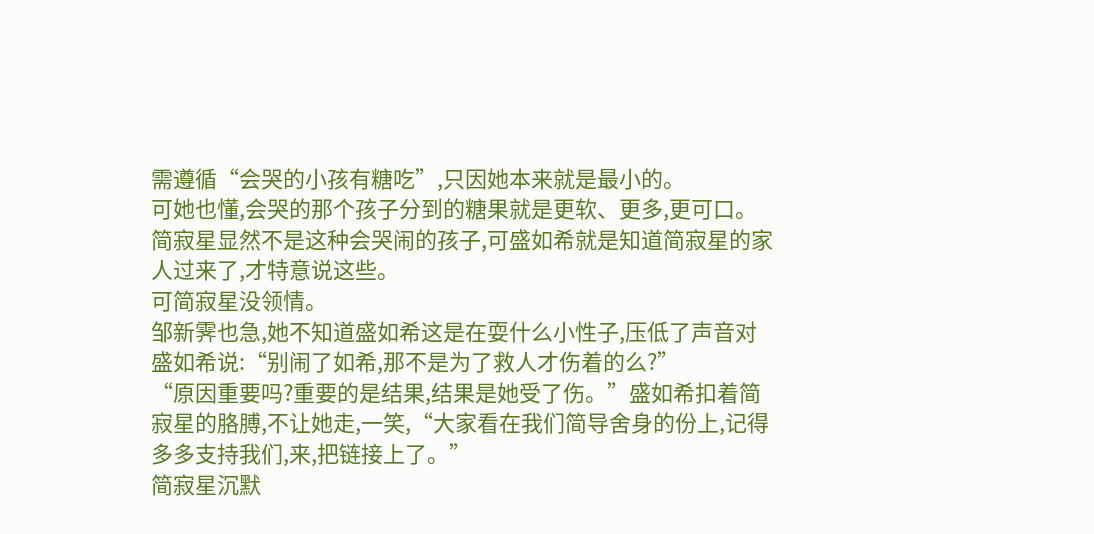需遵循“会哭的小孩有糖吃”,只因她本来就是最小的。
可她也懂,会哭的那个孩子分到的糖果就是更软、更多,更可口。
简寂星显然不是这种会哭闹的孩子,可盛如希就是知道简寂星的家人过来了,才特意说这些。
可简寂星没领情。
邹新霁也急,她不知道盛如希这是在耍什么小性子,压低了声音对盛如希说:“别闹了如希,那不是为了救人才伤着的么?”
“原因重要吗?重要的是结果,结果是她受了伤。”盛如希扣着简寂星的胳膊,不让她走,一笑,“大家看在我们简导舍身的份上,记得多多支持我们,来,把链接上了。”
简寂星沉默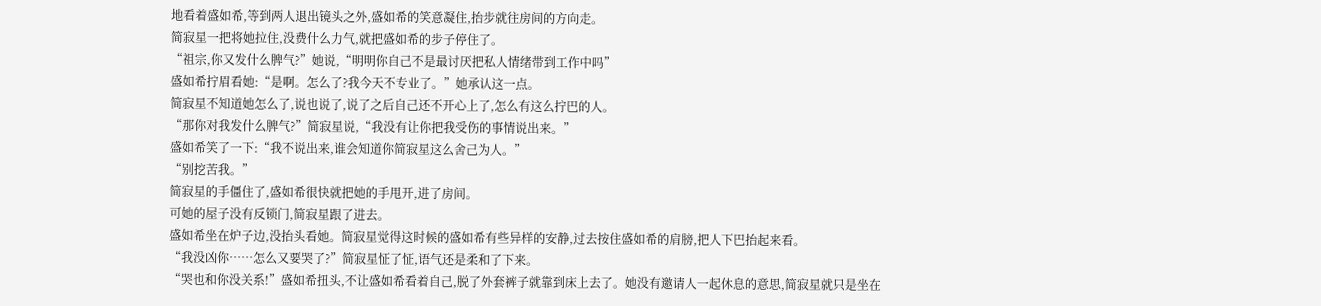地看着盛如希,等到两人退出镜头之外,盛如希的笑意凝住,抬步就往房间的方向走。
简寂星一把将她拉住,没费什么力气,就把盛如希的步子停住了。
“祖宗,你又发什么脾气?”她说,“明明你自己不是最讨厌把私人情绪带到工作中吗”
盛如希拧眉看她:“是啊。怎么了?我今天不专业了。”她承认这一点。
简寂星不知道她怎么了,说也说了,说了之后自己还不开心上了,怎么有这么拧巴的人。
“那你对我发什么脾气?”简寂星说,“我没有让你把我受伤的事情说出来。”
盛如希笑了一下:“我不说出来,谁会知道你简寂星这么舍己为人。”
“别挖苦我。”
简寂星的手僵住了,盛如希很快就把她的手甩开,进了房间。
可她的屋子没有反锁门,简寂星跟了进去。
盛如希坐在炉子边,没抬头看她。简寂星觉得这时候的盛如希有些异样的安静,过去按住盛如希的肩膀,把人下巴抬起来看。
“我没凶你……怎么又要哭了?”简寂星怔了怔,语气还是柔和了下来。
“哭也和你没关系!”盛如希扭头,不让盛如希看着自己,脱了外套裤子就靠到床上去了。她没有邀请人一起休息的意思,简寂星就只是坐在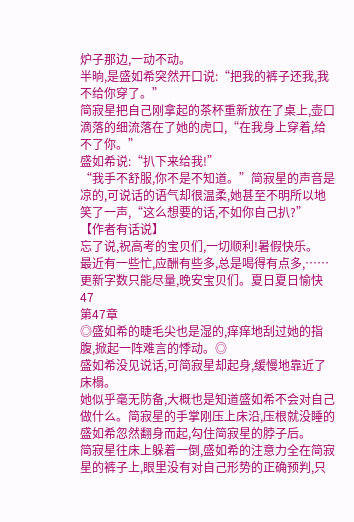炉子那边,一动不动。
半晌,是盛如希突然开口说:“把我的裤子还我,我不给你穿了。”
简寂星把自己刚拿起的茶杯重新放在了桌上,壶口滴落的细流落在了她的虎口,“在我身上穿着,给不了你。”
盛如希说:“扒下来给我!”
“我手不舒服,你不是不知道。”简寂星的声音是凉的,可说话的语气却很温柔,她甚至不明所以地笑了一声,“这么想要的话,不如你自己扒?”
【作者有话说】
忘了说,祝高考的宝贝们,一切顺利!暑假快乐。
最近有一些忙,应酬有些多,总是喝得有点多,……更新字数只能尽量,晚安宝贝们。夏日夏日愉快
47
第47章
◎盛如希的睫毛尖也是湿的,痒痒地刮过她的指腹,掀起一阵难言的悸动。◎
盛如希没见说话,可简寂星却起身,缓慢地靠近了床榻。
她似乎毫无防备,大概也是知道盛如希不会对自己做什么。简寂星的手掌刚压上床沿,压根就没睡的盛如希忽然翻身而起,勾住简寂星的脖子后。
简寂星往床上躲着一倒,盛如希的注意力全在简寂星的裤子上,眼里没有对自己形势的正确预判,只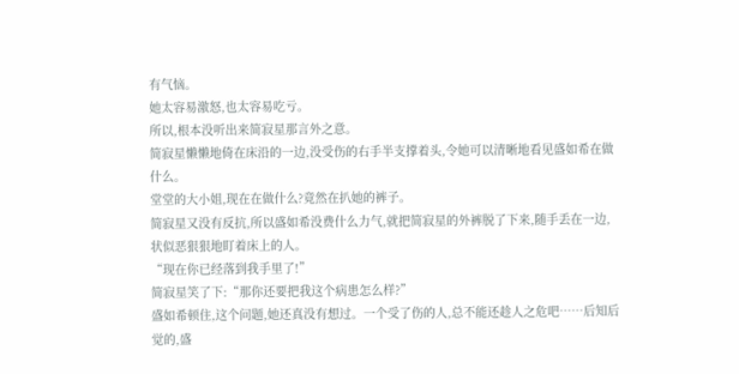有气恼。
她太容易激怒,也太容易吃亏。
所以,根本没听出来简寂星那言外之意。
简寂星懒懒地倚在床沿的一边,没受伤的右手半支撑着头,令她可以清晰地看见盛如希在做什么。
堂堂的大小姐,现在在做什么?竟然在扒她的裤子。
简寂星又没有反抗,所以盛如希没费什么力气,就把简寂星的外裤脱了下来,随手丢在一边,状似恶狠狠地盯着床上的人。
“现在你已经落到我手里了!”
简寂星笑了下:“那你还要把我这个病患怎么样?”
盛如希顿住,这个问题,她还真没有想过。一个受了伤的人,总不能还趁人之危吧……后知后觉的,盛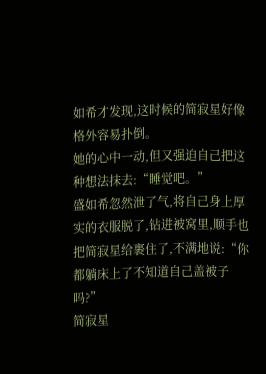如希才发现,这时候的简寂星好像格外容易扑倒。
她的心中一动,但又强迫自己把这种想法抹去:“睡觉吧。”
盛如希忽然泄了气,将自己身上厚实的衣服脱了,钻进被窝里,顺手也把简寂星给裹住了,不满地说:“你都躺床上了不知道自己盖被子吗?”
简寂星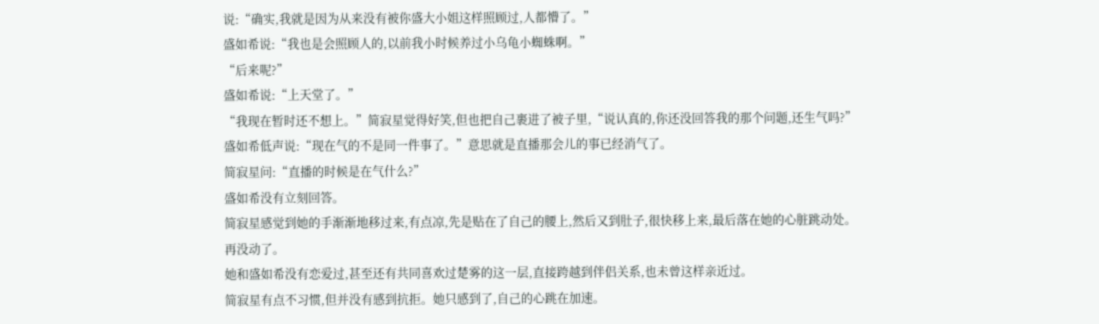说:“确实,我就是因为从来没有被你盛大小姐这样照顾过,人都懵了。”
盛如希说:“我也是会照顾人的,以前我小时候养过小乌龟小蜘蛛啊。”
“后来呢?”
盛如希说:“上天堂了。”
“我现在暂时还不想上。”简寂星觉得好笑,但也把自己裹进了被子里,“说认真的,你还没回答我的那个问题,还生气吗?”
盛如希低声说:“现在气的不是同一件事了。”意思就是直播那会儿的事已经消气了。
简寂星问:“直播的时候是在气什么?”
盛如希没有立刻回答。
简寂星感觉到她的手渐渐地移过来,有点凉,先是贴在了自己的腰上,然后又到肚子,很快移上来,最后落在她的心脏跳动处。
再没动了。
她和盛如希没有恋爱过,甚至还有共同喜欢过楚雾的这一层,直接跨越到伴侣关系,也未曾这样亲近过。
简寂星有点不习惯,但并没有感到抗拒。她只感到了,自己的心跳在加速。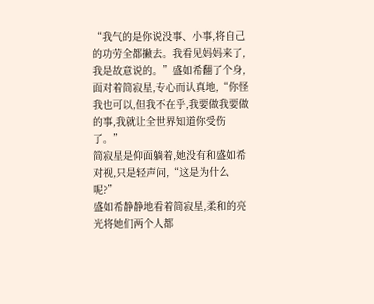“我气的是你说没事、小事,将自己的功劳全都撇去。我看见妈妈来了,我是故意说的。”盛如希翻了个身,面对着简寂星,专心而认真地,“你怪我也可以,但我不在乎,我要做我要做的事,我就让全世界知道你受伤了。”
简寂星是仰面躺着,她没有和盛如希对视,只是轻声问,“这是为什么呢?”
盛如希静静地看着简寂星,柔和的亮光将她们两个人都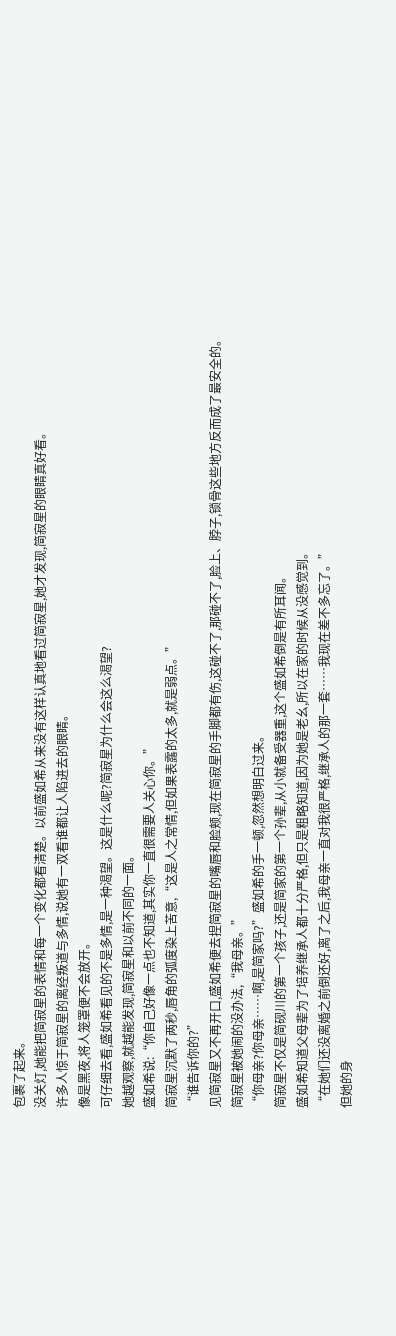包裹了起来。
没关灯,她能把简寂星的表情和每一个变化都看清楚。以前盛如希从来没有这样认真地看过简寂星,她才发现,简寂星的眼睛真好看。
许多人惊于简寂星的离经叛道与多情,说她有一双看谁都让人陷进去的眼睛。
像是黑夜,将人笼罩便不会放开。
可仔细去看,盛如希看见的不是多情,是一种渴望。这是什么呢?简寂星为什么会这么渴望?
她越观察,就越能发现,简寂星和以前不同的一面。
盛如希说:“你自己好像一点也不知道,其实你一直很需要人关心你。”
简寂星沉默了两秒,唇角的弧度染上苦意,“这是人之常情,但如果表露的太多,就是弱点。”
“谁告诉你的?”
见简寂星又不再开口,盛如希便去捏简寂星的嘴唇和脸颊,现在简寂星的手脚都有伤,这碰不了,那碰不了,脸上、脖子,锁骨这些地方反而成了最安全的。
简寂星被她闹的没办法,“我母亲。”
“你母亲?你母亲……啊,是简家吗?”盛如希的手一顿,忽然想明白过来。
简寂星不仅是简砚川的第一个孩子,还是简家的第一个孙辈,从小就备受器重,这个盛如希倒是有所耳闻。
盛如希知道父母辈为了培养继承人都十分严格,但只是粗略知道,因为她是老幺,所以在家的时候从没感觉到。
“在她们还没离婚之前倒还好,离了之后,我母亲一直对我很严格,继承人的那一套……我现在差不多忘了。”
但她的身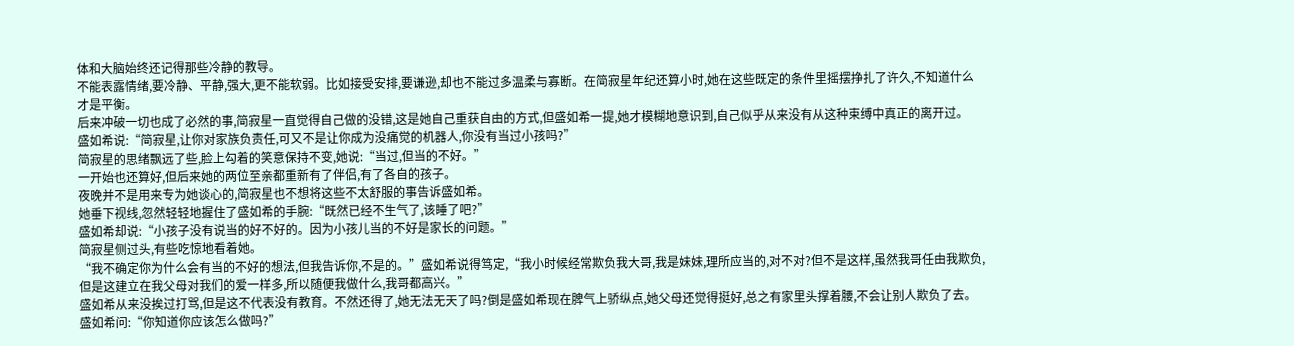体和大脑始终还记得那些冷静的教导。
不能表露情绪,要冷静、平静,强大,更不能软弱。比如接受安排,要谦逊,却也不能过多温柔与寡断。在简寂星年纪还算小时,她在这些既定的条件里摇摆挣扎了许久,不知道什么才是平衡。
后来冲破一切也成了必然的事,简寂星一直觉得自己做的没错,这是她自己重获自由的方式,但盛如希一提,她才模糊地意识到,自己似乎从来没有从这种束缚中真正的离开过。
盛如希说:“简寂星,让你对家族负责任,可又不是让你成为没痛觉的机器人,你没有当过小孩吗?”
简寂星的思绪飘远了些,脸上勾着的笑意保持不变,她说:“当过,但当的不好。”
一开始也还算好,但后来她的两位至亲都重新有了伴侣,有了各自的孩子。
夜晚并不是用来专为她谈心的,简寂星也不想将这些不太舒服的事告诉盛如希。
她垂下视线,忽然轻轻地握住了盛如希的手腕:“既然已经不生气了,该睡了吧?”
盛如希却说:“小孩子没有说当的好不好的。因为小孩儿当的不好是家长的问题。”
简寂星侧过头,有些吃惊地看着她。
“我不确定你为什么会有当的不好的想法,但我告诉你,不是的。”盛如希说得笃定,“我小时候经常欺负我大哥,我是妹妹,理所应当的,对不对?但不是这样,虽然我哥任由我欺负,但是这建立在我父母对我们的爱一样多,所以随便我做什么,我哥都高兴。”
盛如希从来没挨过打骂,但是这不代表没有教育。不然还得了,她无法无天了吗?倒是盛如希现在脾气上骄纵点,她父母还觉得挺好,总之有家里头撑着腰,不会让别人欺负了去。
盛如希问:“你知道你应该怎么做吗?”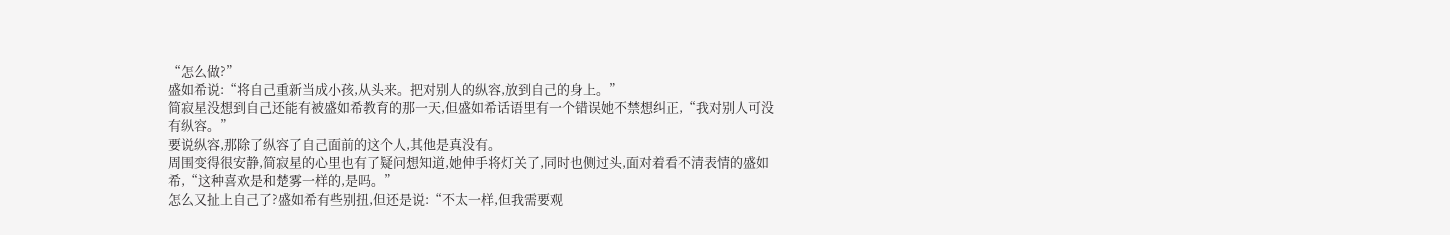“怎么做?”
盛如希说:“将自己重新当成小孩,从头来。把对别人的纵容,放到自己的身上。”
简寂星没想到自己还能有被盛如希教育的那一天,但盛如希话语里有一个错误她不禁想纠正,“我对别人可没有纵容。”
要说纵容,那除了纵容了自己面前的这个人,其他是真没有。
周围变得很安静,简寂星的心里也有了疑问想知道,她伸手将灯关了,同时也侧过头,面对着看不清表情的盛如希,“这种喜欢是和楚雾一样的,是吗。”
怎么又扯上自己了?盛如希有些别扭,但还是说:“不太一样,但我需要观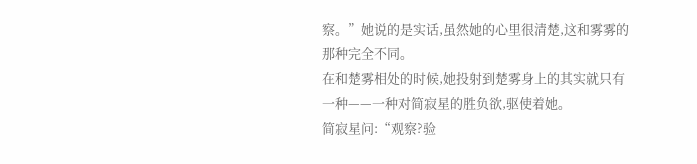察。”她说的是实话,虽然她的心里很清楚,这和雾雾的那种完全不同。
在和楚雾相处的时候,她投射到楚雾身上的其实就只有一种——一种对简寂星的胜负欲,驱使着她。
简寂星问:“观察?验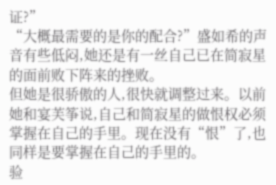证?”
“大概最需要的是你的配合?”盛如希的声音有些低闷,她还是有一丝自己已在简寂星的面前败下阵来的挫败。
但她是很骄傲的人,很快就调整过来。以前她和宴芙筝说,自己和简寂星的做恨权必须掌握在自己的手里。现在没有“恨”了,也同样是要掌握在自己的手里的。
验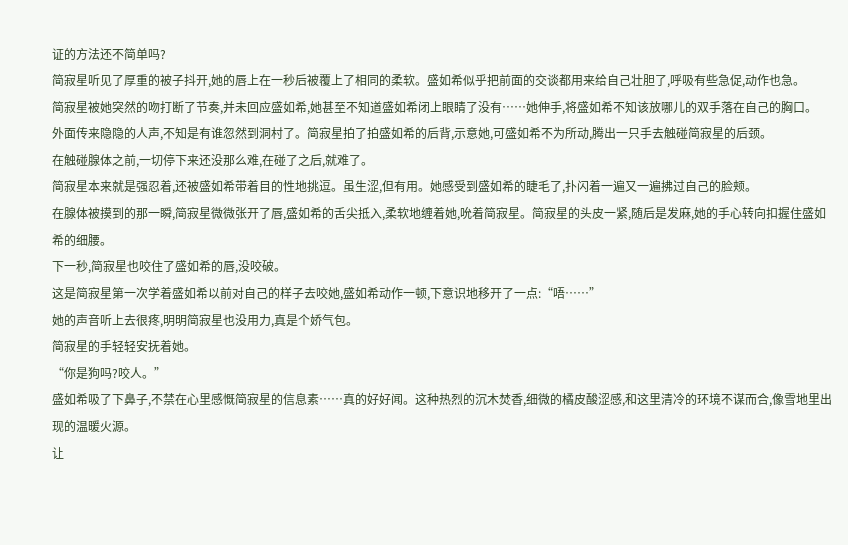证的方法还不简单吗?
简寂星听见了厚重的被子抖开,她的唇上在一秒后被覆上了相同的柔软。盛如希似乎把前面的交谈都用来给自己壮胆了,呼吸有些急促,动作也急。
简寂星被她突然的吻打断了节奏,并未回应盛如希,她甚至不知道盛如希闭上眼睛了没有……她伸手,将盛如希不知该放哪儿的双手落在自己的胸口。
外面传来隐隐的人声,不知是有谁忽然到洞村了。简寂星拍了拍盛如希的后背,示意她,可盛如希不为所动,腾出一只手去触碰简寂星的后颈。
在触碰腺体之前,一切停下来还没那么难,在碰了之后,就难了。
简寂星本来就是强忍着,还被盛如希带着目的性地挑逗。虽生涩,但有用。她感受到盛如希的睫毛了,扑闪着一遍又一遍拂过自己的脸颊。
在腺体被摸到的那一瞬,简寂星微微张开了唇,盛如希的舌尖抵入,柔软地缠着她,吮着简寂星。简寂星的头皮一紧,随后是发麻,她的手心转向扣握住盛如希的细腰。
下一秒,简寂星也咬住了盛如希的唇,没咬破。
这是简寂星第一次学着盛如希以前对自己的样子去咬她,盛如希动作一顿,下意识地移开了一点:“唔……”
她的声音听上去很疼,明明简寂星也没用力,真是个娇气包。
简寂星的手轻轻安抚着她。
“你是狗吗?咬人。”
盛如希吸了下鼻子,不禁在心里感慨简寂星的信息素……真的好好闻。这种热烈的沉木焚香,细微的橘皮酸涩感,和这里清冷的环境不谋而合,像雪地里出现的温暖火源。
让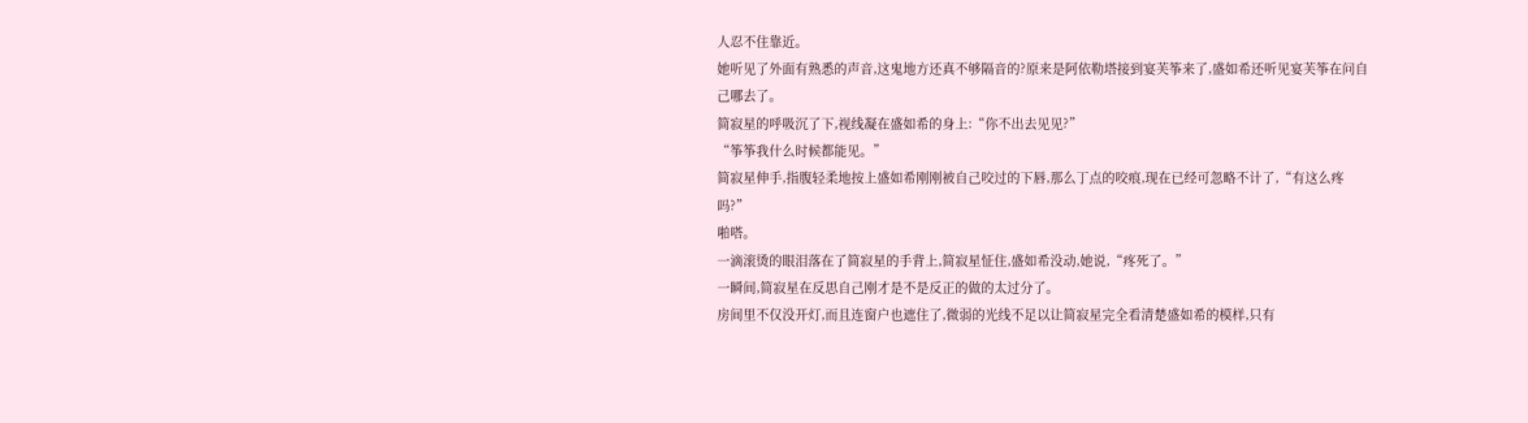人忍不住靠近。
她听见了外面有熟悉的声音,这鬼地方还真不够隔音的?原来是阿依勒塔接到宴芙筝来了,盛如希还听见宴芙筝在问自己哪去了。
简寂星的呼吸沉了下,视线凝在盛如希的身上:“你不出去见见?”
“筝筝我什么时候都能见。”
简寂星伸手,指腹轻柔地按上盛如希刚刚被自己咬过的下唇,那么丁点的咬痕,现在已经可忽略不计了,“有这么疼吗?”
啪嗒。
一滴滚烫的眼泪落在了简寂星的手背上,简寂星怔住,盛如希没动,她说,“疼死了。”
一瞬间,简寂星在反思自己刚才是不是反正的做的太过分了。
房间里不仅没开灯,而且连窗户也遮住了,微弱的光线不足以让简寂星完全看清楚盛如希的模样,只有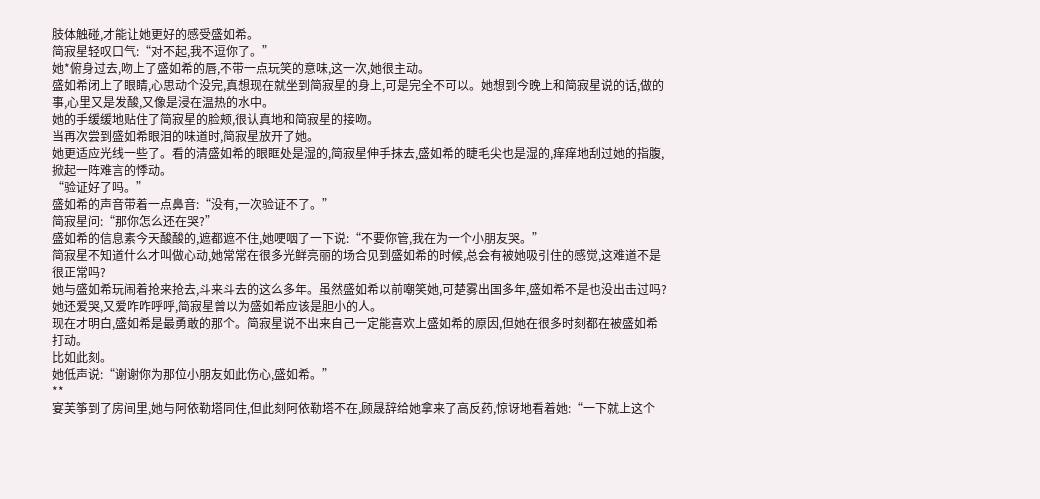肢体触碰,才能让她更好的感受盛如希。
简寂星轻叹口气:“对不起,我不逗你了。”
她*俯身过去,吻上了盛如希的唇,不带一点玩笑的意味,这一次,她很主动。
盛如希闭上了眼睛,心思动个没完,真想现在就坐到简寂星的身上,可是完全不可以。她想到今晚上和简寂星说的话,做的事,心里又是发酸,又像是浸在温热的水中。
她的手缓缓地贴住了简寂星的脸颊,很认真地和简寂星的接吻。
当再次尝到盛如希眼泪的味道时,简寂星放开了她。
她更适应光线一些了。看的清盛如希的眼眶处是湿的,简寂星伸手抹去,盛如希的睫毛尖也是湿的,痒痒地刮过她的指腹,掀起一阵难言的悸动。
“验证好了吗。”
盛如希的声音带着一点鼻音:“没有,一次验证不了。”
简寂星问:“那你怎么还在哭?”
盛如希的信息素今天酸酸的,遮都遮不住,她哽咽了一下说:“不要你管,我在为一个小朋友哭。”
简寂星不知道什么才叫做心动,她常常在很多光鲜亮丽的场合见到盛如希的时候,总会有被她吸引住的感觉,这难道不是很正常吗?
她与盛如希玩闹着抢来抢去,斗来斗去的这么多年。虽然盛如希以前嘲笑她,可楚雾出国多年,盛如希不是也没出击过吗?她还爱哭,又爱咋咋呼呼,简寂星曾以为盛如希应该是胆小的人。
现在才明白,盛如希是最勇敢的那个。简寂星说不出来自己一定能喜欢上盛如希的原因,但她在很多时刻都在被盛如希打动。
比如此刻。
她低声说:“谢谢你为那位小朋友如此伤心,盛如希。”
**
宴芙筝到了房间里,她与阿依勒塔同住,但此刻阿依勒塔不在,顾晟辞给她拿来了高反药,惊讶地看着她:“一下就上这个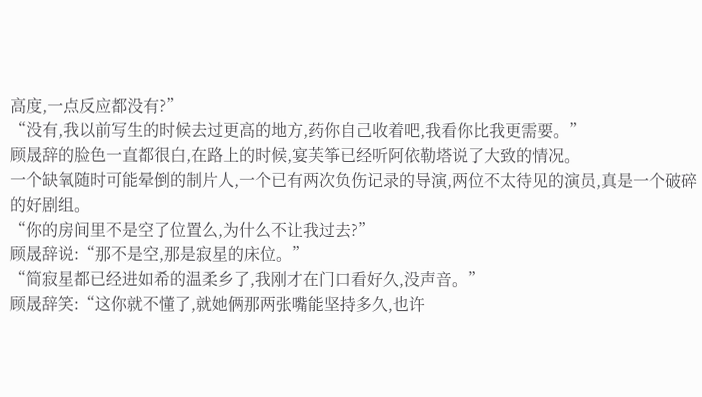高度,一点反应都没有?”
“没有,我以前写生的时候去过更高的地方,药你自己收着吧,我看你比我更需要。”
顾晟辞的脸色一直都很白,在路上的时候,宴芙筝已经听阿依勒塔说了大致的情况。
一个缺氧随时可能晕倒的制片人,一个已有两次负伤记录的导演,两位不太待见的演员,真是一个破碎的好剧组。
“你的房间里不是空了位置么,为什么不让我过去?”
顾晟辞说:“那不是空,那是寂星的床位。”
“简寂星都已经进如希的温柔乡了,我刚才在门口看好久,没声音。”
顾晟辞笑:“这你就不懂了,就她俩那两张嘴能坚持多久,也许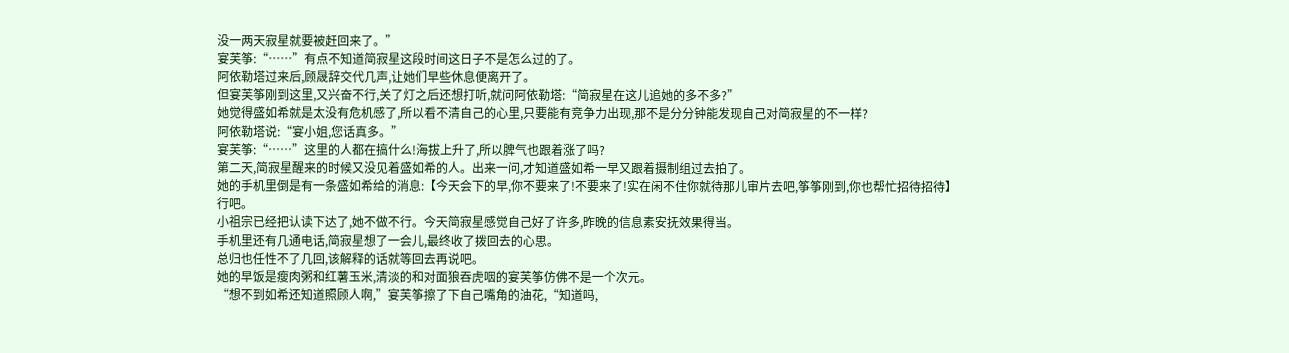没一两天寂星就要被赶回来了。”
宴芙筝:“……”有点不知道简寂星这段时间这日子不是怎么过的了。
阿依勒塔过来后,顾晟辞交代几声,让她们早些休息便离开了。
但宴芙筝刚到这里,又兴奋不行,关了灯之后还想打听,就问阿依勒塔:“简寂星在这儿追她的多不多?”
她觉得盛如希就是太没有危机感了,所以看不清自己的心里,只要能有竞争力出现,那不是分分钟能发现自己对简寂星的不一样?
阿依勒塔说:“宴小姐,您话真多。”
宴芙筝:“……”这里的人都在搞什么!海拔上升了,所以脾气也跟着涨了吗?
第二天,简寂星醒来的时候又没见着盛如希的人。出来一问,才知道盛如希一早又跟着摄制组过去拍了。
她的手机里倒是有一条盛如希给的消息:【今天会下的早,你不要来了!不要来了!实在闲不住你就待那儿审片去吧,筝筝刚到,你也帮忙招待招待】
行吧。
小祖宗已经把认读下达了,她不做不行。今天简寂星感觉自己好了许多,昨晚的信息素安抚效果得当。
手机里还有几通电话,简寂星想了一会儿,最终收了拨回去的心思。
总归也任性不了几回,该解释的话就等回去再说吧。
她的早饭是瘦肉粥和红薯玉米,清淡的和对面狼吞虎咽的宴芙筝仿佛不是一个次元。
“想不到如希还知道照顾人啊,”宴芙筝擦了下自己嘴角的油花,“知道吗,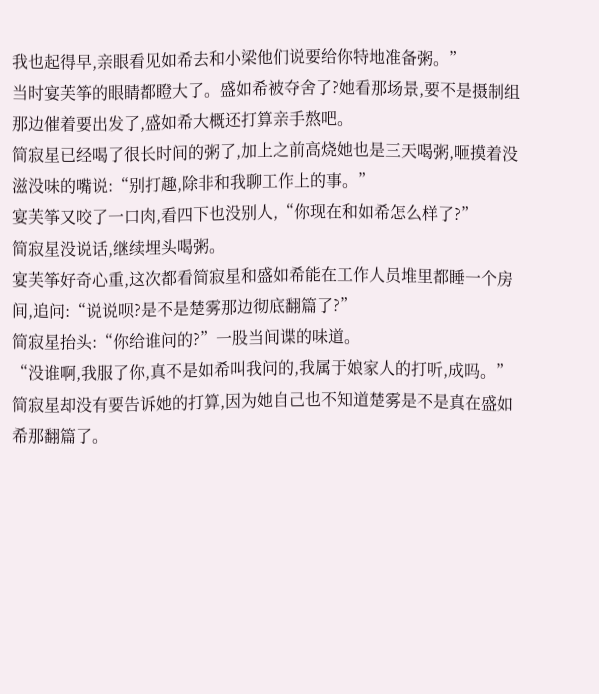我也起得早,亲眼看见如希去和小梁他们说要给你特地准备粥。”
当时宴芙筝的眼睛都瞪大了。盛如希被夺舍了?她看那场景,要不是摄制组那边催着要出发了,盛如希大概还打算亲手熬吧。
简寂星已经喝了很长时间的粥了,加上之前高烧她也是三天喝粥,咂摸着没滋没味的嘴说:“别打趣,除非和我聊工作上的事。”
宴芙筝又咬了一口肉,看四下也没别人,“你现在和如希怎么样了?”
简寂星没说话,继续埋头喝粥。
宴芙筝好奇心重,这次都看简寂星和盛如希能在工作人员堆里都睡一个房间,追问:“说说呗?是不是楚雾那边彻底翻篇了?”
简寂星抬头:“你给谁问的?”一股当间谍的味道。
“没谁啊,我服了你,真不是如希叫我问的,我属于娘家人的打听,成吗。”
简寂星却没有要告诉她的打算,因为她自己也不知道楚雾是不是真在盛如希那翻篇了。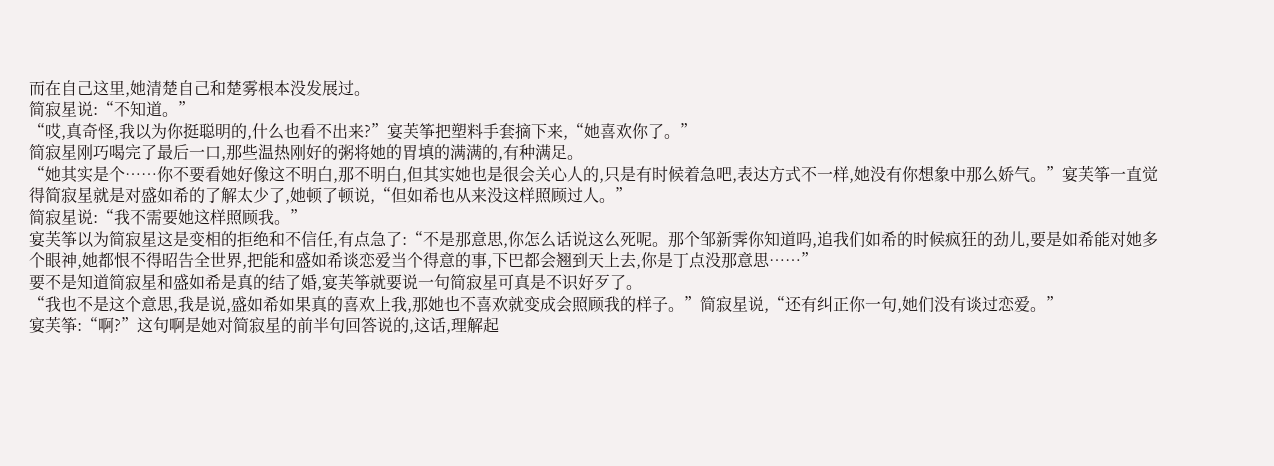而在自己这里,她清楚自己和楚雾根本没发展过。
简寂星说:“不知道。”
“哎,真奇怪,我以为你挺聪明的,什么也看不出来?”宴芙筝把塑料手套摘下来,“她喜欢你了。”
简寂星刚巧喝完了最后一口,那些温热刚好的粥将她的胃填的满满的,有种满足。
“她其实是个……你不要看她好像这不明白,那不明白,但其实她也是很会关心人的,只是有时候着急吧,表达方式不一样,她没有你想象中那么娇气。”宴芙筝一直觉得简寂星就是对盛如希的了解太少了,她顿了顿说,“但如希也从来没这样照顾过人。”
简寂星说:“我不需要她这样照顾我。”
宴芙筝以为简寂星这是变相的拒绝和不信任,有点急了:“不是那意思,你怎么话说这么死呢。那个邹新霁你知道吗,追我们如希的时候疯狂的劲儿,要是如希能对她多个眼神,她都恨不得昭告全世界,把能和盛如希谈恋爱当个得意的事,下巴都会翘到天上去,你是丁点没那意思……”
要不是知道简寂星和盛如希是真的结了婚,宴芙筝就要说一句简寂星可真是不识好歹了。
“我也不是这个意思,我是说,盛如希如果真的喜欢上我,那她也不喜欢就变成会照顾我的样子。”简寂星说,“还有纠正你一句,她们没有谈过恋爱。”
宴芙筝:“啊?”这句啊是她对简寂星的前半句回答说的,这话,理解起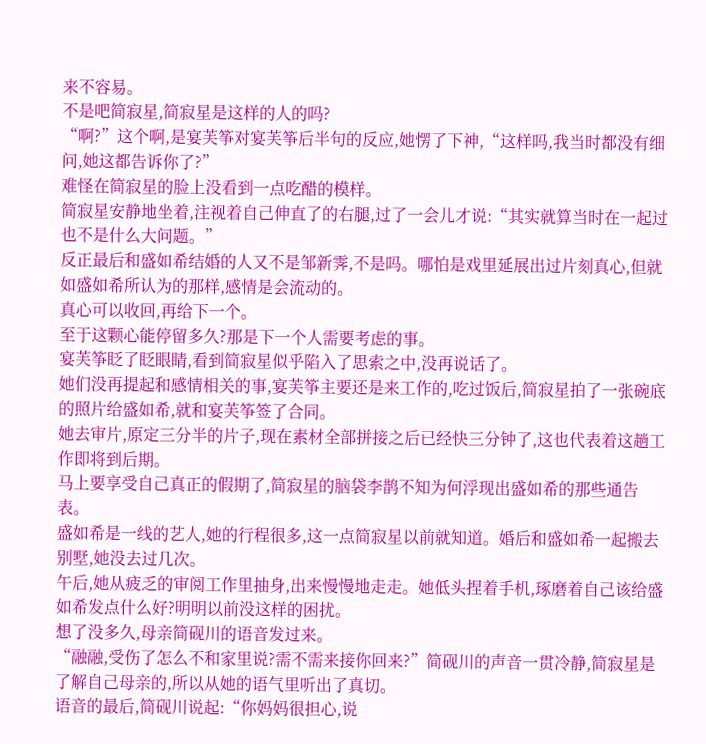来不容易。
不是吧简寂星,简寂星是这样的人的吗?
“啊?”这个啊,是宴芙筝对宴芙筝后半句的反应,她愣了下神,“这样吗,我当时都没有细问,她这都告诉你了?”
难怪在简寂星的脸上没看到一点吃醋的模样。
简寂星安静地坐着,注视着自己伸直了的右腿,过了一会儿才说:“其实就算当时在一起过也不是什么大问题。”
反正最后和盛如希结婚的人又不是邹新霁,不是吗。哪怕是戏里延展出过片刻真心,但就如盛如希所认为的那样,感情是会流动的。
真心可以收回,再给下一个。
至于这颗心能停留多久?那是下一个人需要考虑的事。
宴芙筝眨了眨眼睛,看到简寂星似乎陷入了思索之中,没再说话了。
她们没再提起和感情相关的事,宴芙筝主要还是来工作的,吃过饭后,简寂星拍了一张碗底的照片给盛如希,就和宴芙筝签了合同。
她去审片,原定三分半的片子,现在素材全部拼接之后已经快三分钟了,这也代表着这趟工作即将到后期。
马上要享受自己真正的假期了,简寂星的脑袋李鹊不知为何浮现出盛如希的那些通告表。
盛如希是一线的艺人,她的行程很多,这一点简寂星以前就知道。婚后和盛如希一起搬去别墅,她没去过几次。
午后,她从疲乏的审阅工作里抽身,出来慢慢地走走。她低头捏着手机,琢磨着自己该给盛如希发点什么好?明明以前没这样的困扰。
想了没多久,母亲简砚川的语音发过来。
“融融,受伤了怎么不和家里说?需不需来接你回来?”简砚川的声音一贯冷静,简寂星是了解自己母亲的,所以从她的语气里听出了真切。
语音的最后,简砚川说起:“你妈妈很担心,说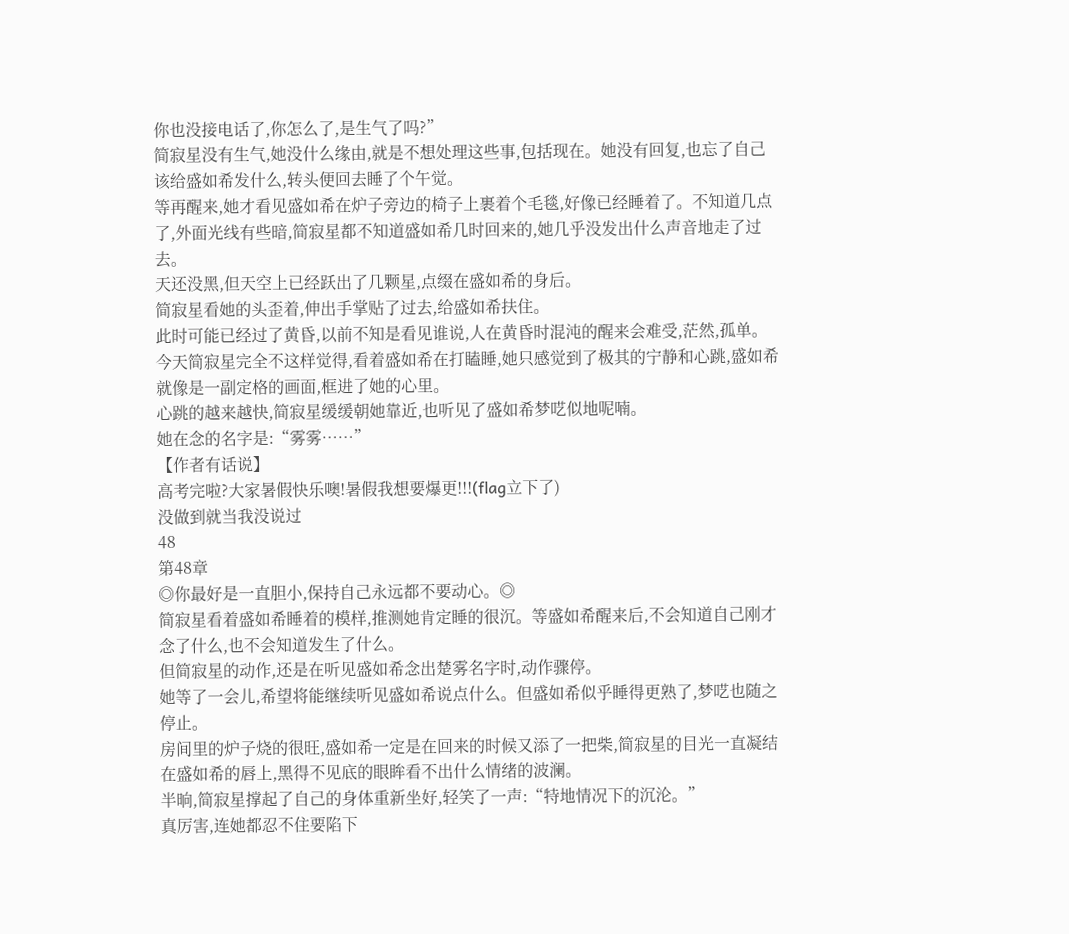你也没接电话了,你怎么了,是生气了吗?”
简寂星没有生气,她没什么缘由,就是不想处理这些事,包括现在。她没有回复,也忘了自己该给盛如希发什么,转头便回去睡了个午觉。
等再醒来,她才看见盛如希在炉子旁边的椅子上裹着个毛毯,好像已经睡着了。不知道几点了,外面光线有些暗,简寂星都不知道盛如希几时回来的,她几乎没发出什么声音地走了过去。
天还没黑,但天空上已经跃出了几颗星,点缀在盛如希的身后。
简寂星看她的头歪着,伸出手掌贴了过去,给盛如希扶住。
此时可能已经过了黄昏,以前不知是看见谁说,人在黄昏时混沌的醒来会难受,茫然,孤单。
今天简寂星完全不这样觉得,看着盛如希在打瞌睡,她只感觉到了极其的宁静和心跳,盛如希就像是一副定格的画面,框进了她的心里。
心跳的越来越快,简寂星缓缓朝她靠近,也听见了盛如希梦呓似地呢喃。
她在念的名字是:“雾雾……”
【作者有话说】
高考完啦?大家暑假快乐噢!暑假我想要爆更!!!(flag立下了)
没做到就当我没说过
48
第48章
◎你最好是一直胆小,保持自己永远都不要动心。◎
简寂星看着盛如希睡着的模样,推测她肯定睡的很沉。等盛如希醒来后,不会知道自己刚才念了什么,也不会知道发生了什么。
但简寂星的动作,还是在听见盛如希念出楚雾名字时,动作骤停。
她等了一会儿,希望将能继续听见盛如希说点什么。但盛如希似乎睡得更熟了,梦呓也随之停止。
房间里的炉子烧的很旺,盛如希一定是在回来的时候又添了一把柴,简寂星的目光一直凝结在盛如希的唇上,黑得不见底的眼眸看不出什么情绪的波澜。
半晌,简寂星撑起了自己的身体重新坐好,轻笑了一声:“特地情况下的沉沦。”
真厉害,连她都忍不住要陷下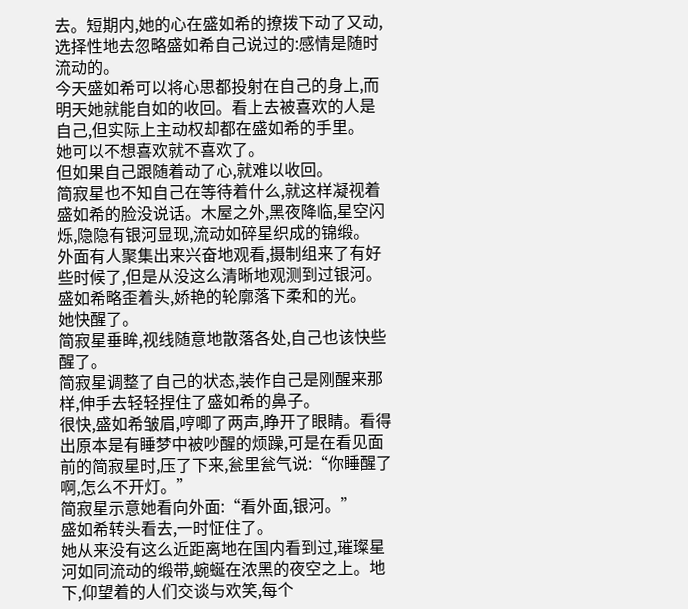去。短期内,她的心在盛如希的撩拨下动了又动,选择性地去忽略盛如希自己说过的:感情是随时流动的。
今天盛如希可以将心思都投射在自己的身上,而明天她就能自如的收回。看上去被喜欢的人是自己,但实际上主动权却都在盛如希的手里。
她可以不想喜欢就不喜欢了。
但如果自己跟随着动了心,就难以收回。
简寂星也不知自己在等待着什么,就这样凝视着盛如希的脸没说话。木屋之外,黑夜降临,星空闪烁,隐隐有银河显现,流动如碎星织成的锦缎。
外面有人聚集出来兴奋地观看,摄制组来了有好些时候了,但是从没这么清晰地观测到过银河。盛如希略歪着头,娇艳的轮廓落下柔和的光。
她快醒了。
简寂星垂眸,视线随意地散落各处,自己也该快些醒了。
简寂星调整了自己的状态,装作自己是刚醒来那样,伸手去轻轻捏住了盛如希的鼻子。
很快,盛如希皱眉,哼唧了两声,睁开了眼睛。看得出原本是有睡梦中被吵醒的烦躁,可是在看见面前的简寂星时,压了下来,瓮里瓮气说:“你睡醒了啊,怎么不开灯。”
简寂星示意她看向外面:“看外面,银河。”
盛如希转头看去,一时怔住了。
她从来没有这么近距离地在国内看到过,璀璨星河如同流动的缎带,蜿蜒在浓黑的夜空之上。地下,仰望着的人们交谈与欢笑,每个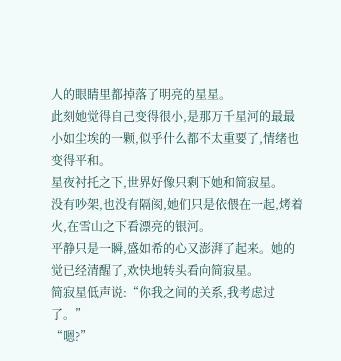人的眼睛里都掉落了明亮的星星。
此刻她觉得自己变得很小,是那万千星河的最最小如尘埃的一颗,似乎什么都不太重要了,情绪也变得平和。
星夜衬托之下,世界好像只剩下她和简寂星。
没有吵架,也没有隔阂,她们只是依偎在一起,烤着火,在雪山之下看漂亮的银河。
平静只是一瞬,盛如希的心又澎湃了起来。她的觉已经清醒了,欢快地转头看向简寂星。
简寂星低声说:“你我之间的关系,我考虑过了。”
“嗯?”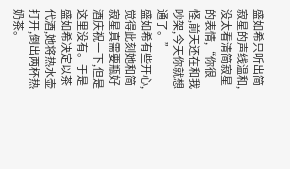盛如希只听出简寂星的声线温和,没太看清简寂星的表情,“你很怪,前天还在和我吵架,今天你就想通了。”
盛如希有些开心,觉得此刻她和简寂星真需要瓶好酒庆祝一下,但是这里没有。于是盛如希决定以茶代酒,她将热水壶打开,倒出两杯热奶茶。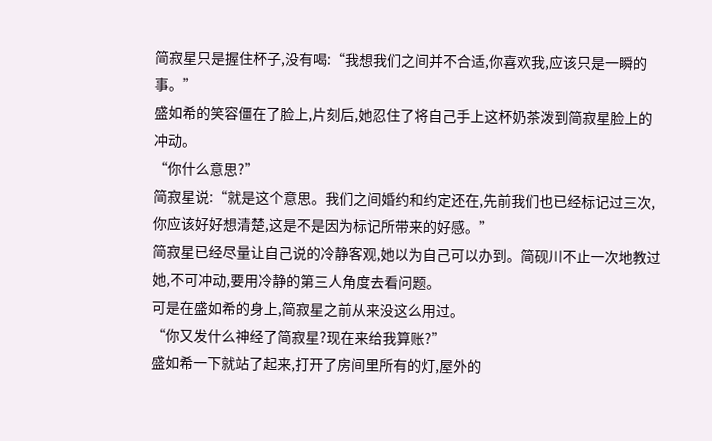简寂星只是握住杯子,没有喝:“我想我们之间并不合适,你喜欢我,应该只是一瞬的事。”
盛如希的笑容僵在了脸上,片刻后,她忍住了将自己手上这杯奶茶泼到简寂星脸上的冲动。
“你什么意思?”
简寂星说:“就是这个意思。我们之间婚约和约定还在,先前我们也已经标记过三次,你应该好好想清楚,这是不是因为标记所带来的好感。”
简寂星已经尽量让自己说的冷静客观,她以为自己可以办到。简砚川不止一次地教过她,不可冲动,要用冷静的第三人角度去看问题。
可是在盛如希的身上,简寂星之前从来没这么用过。
“你又发什么神经了简寂星?现在来给我算账?”
盛如希一下就站了起来,打开了房间里所有的灯,屋外的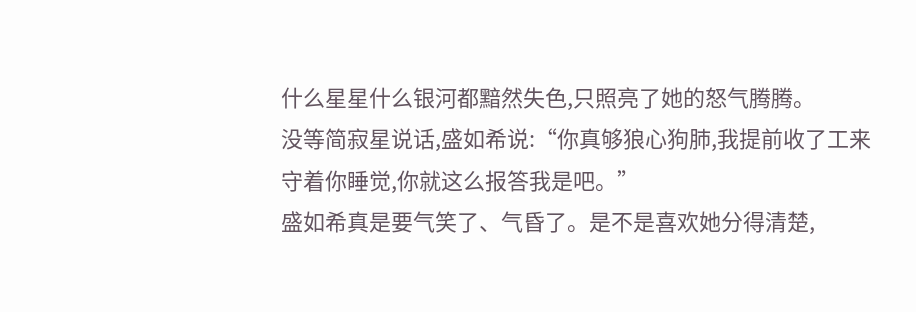什么星星什么银河都黯然失色,只照亮了她的怒气腾腾。
没等简寂星说话,盛如希说:“你真够狼心狗肺,我提前收了工来守着你睡觉,你就这么报答我是吧。”
盛如希真是要气笑了、气昏了。是不是喜欢她分得清楚,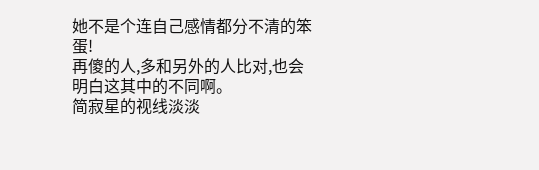她不是个连自己感情都分不清的笨蛋!
再傻的人,多和另外的人比对,也会明白这其中的不同啊。
简寂星的视线淡淡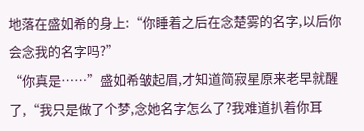地落在盛如希的身上:“你睡着之后在念楚雾的名字,以后你会念我的名字吗?”
“你真是……”盛如希皱起眉,才知道简寂星原来老早就醒了,“我只是做了个梦,念她名字怎么了?我难道扒着你耳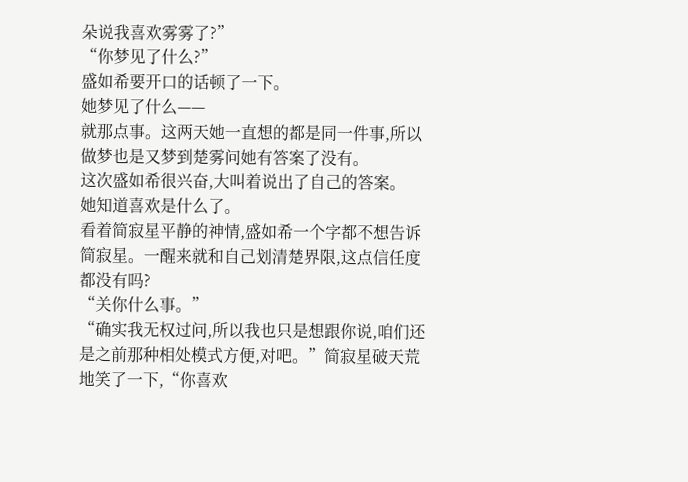朵说我喜欢雾雾了?”
“你梦见了什么?”
盛如希要开口的话顿了一下。
她梦见了什么——
就那点事。这两天她一直想的都是同一件事,所以做梦也是又梦到楚雾问她有答案了没有。
这次盛如希很兴奋,大叫着说出了自己的答案。
她知道喜欢是什么了。
看着简寂星平静的神情,盛如希一个字都不想告诉简寂星。一醒来就和自己划清楚界限,这点信任度都没有吗?
“关你什么事。”
“确实我无权过问,所以我也只是想跟你说,咱们还是之前那种相处模式方便,对吧。”简寂星破天荒地笑了一下,“你喜欢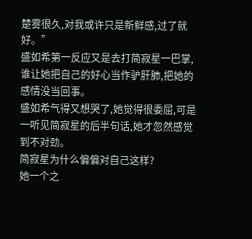楚雾很久,对我或许只是新鲜感,过了就好。”
盛如希第一反应又是去打简寂星一巴掌,谁让她把自己的好心当作驴肝肺,把她的感情没当回事。
盛如希气得又想哭了,她觉得很委屈,可是一听见简寂星的后半句话,她才忽然感觉到不对劲。
简寂星为什么偏偏对自己这样?
她一个之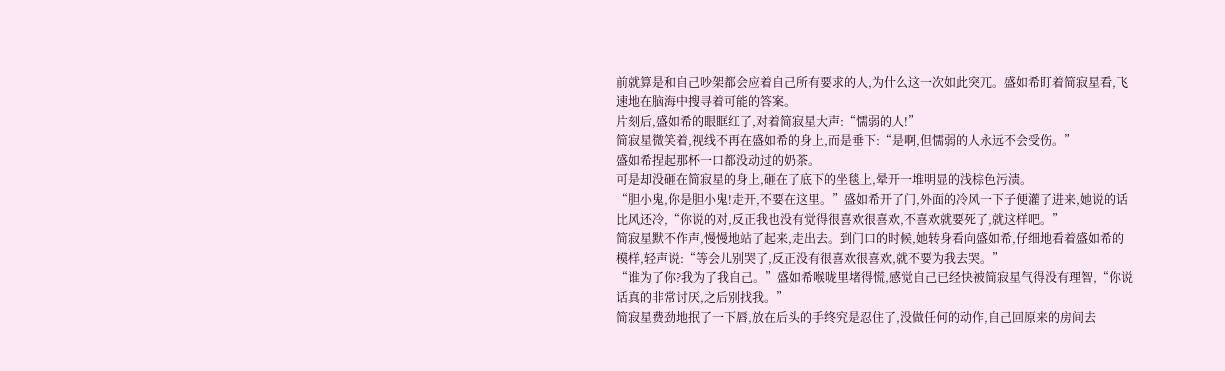前就算是和自己吵架都会应着自己所有要求的人,为什么这一次如此突兀。盛如希盯着简寂星看,飞速地在脑海中搜寻着可能的答案。
片刻后,盛如希的眼眶红了,对着简寂星大声:“懦弱的人!”
简寂星微笑着,视线不再在盛如希的身上,而是垂下:“是啊,但懦弱的人永远不会受伤。”
盛如希捏起那杯一口都没动过的奶茶。
可是却没砸在简寂星的身上,砸在了底下的坐毯上,晕开一堆明显的浅棕色污渍。
“胆小鬼,你是胆小鬼!走开,不要在这里。”盛如希开了门,外面的冷风一下子便灌了进来,她说的话比风还冷,“你说的对,反正我也没有觉得很喜欢很喜欢,不喜欢就要死了,就这样吧。”
简寂星默不作声,慢慢地站了起来,走出去。到门口的时候,她转身看向盛如希,仔细地看着盛如希的模样,轻声说:“等会儿别哭了,反正没有很喜欢很喜欢,就不要为我去哭。”
“谁为了你?我为了我自己。”盛如希喉咙里堵得慌,感觉自己已经快被简寂星气得没有理智,“你说话真的非常讨厌,之后别找我。”
简寂星费劲地抿了一下唇,放在后头的手终究是忍住了,没做任何的动作,自己回原来的房间去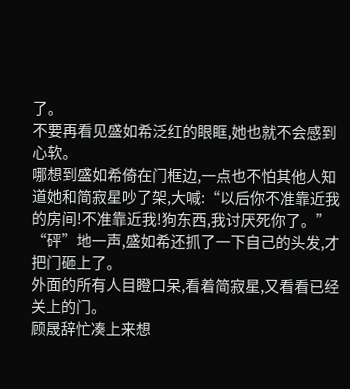了。
不要再看见盛如希泛红的眼眶,她也就不会感到心软。
哪想到盛如希倚在门框边,一点也不怕其他人知道她和简寂星吵了架,大喊:“以后你不准靠近我的房间!不准靠近我!狗东西,我讨厌死你了。”
“砰”地一声,盛如希还抓了一下自己的头发,才把门砸上了。
外面的所有人目瞪口呆,看着简寂星,又看看已经关上的门。
顾晟辞忙凑上来想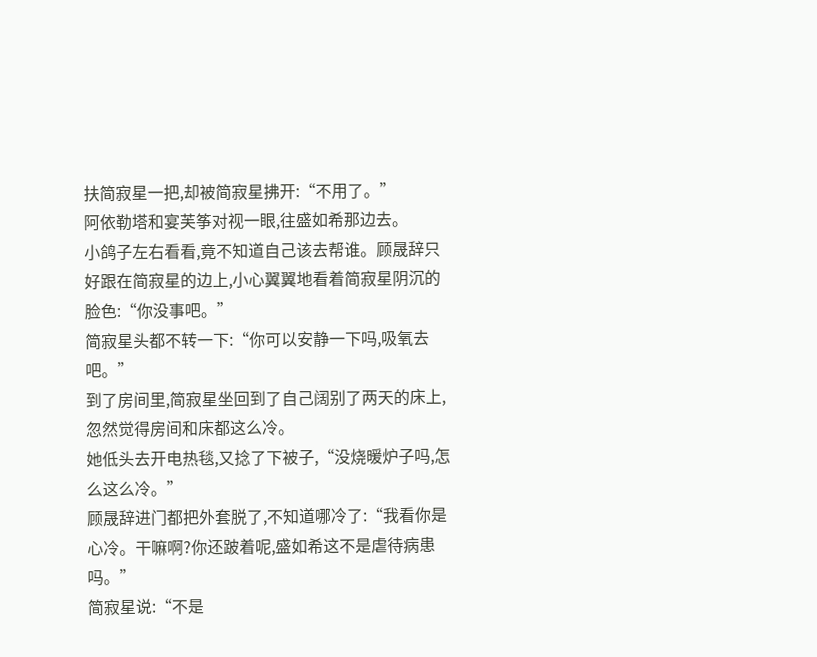扶简寂星一把,却被简寂星拂开:“不用了。”
阿依勒塔和宴芙筝对视一眼,往盛如希那边去。
小鸽子左右看看,竟不知道自己该去帮谁。顾晟辞只好跟在简寂星的边上,小心翼翼地看着简寂星阴沉的脸色:“你没事吧。”
简寂星头都不转一下:“你可以安静一下吗,吸氧去吧。”
到了房间里,简寂星坐回到了自己阔别了两天的床上,忽然觉得房间和床都这么冷。
她低头去开电热毯,又捻了下被子,“没烧暖炉子吗,怎么这么冷。”
顾晟辞进门都把外套脱了,不知道哪冷了:“我看你是心冷。干嘛啊?你还跛着呢,盛如希这不是虐待病患吗。”
简寂星说:“不是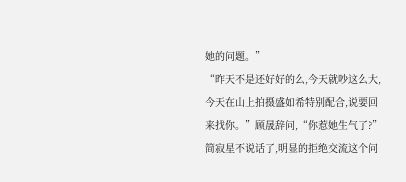她的问题。”
“昨天不是还好好的么,今天就吵这么大,今天在山上拍摄盛如希特别配合,说要回来找你。”顾晟辞问,“你惹她生气了?”
简寂星不说话了,明显的拒绝交流这个问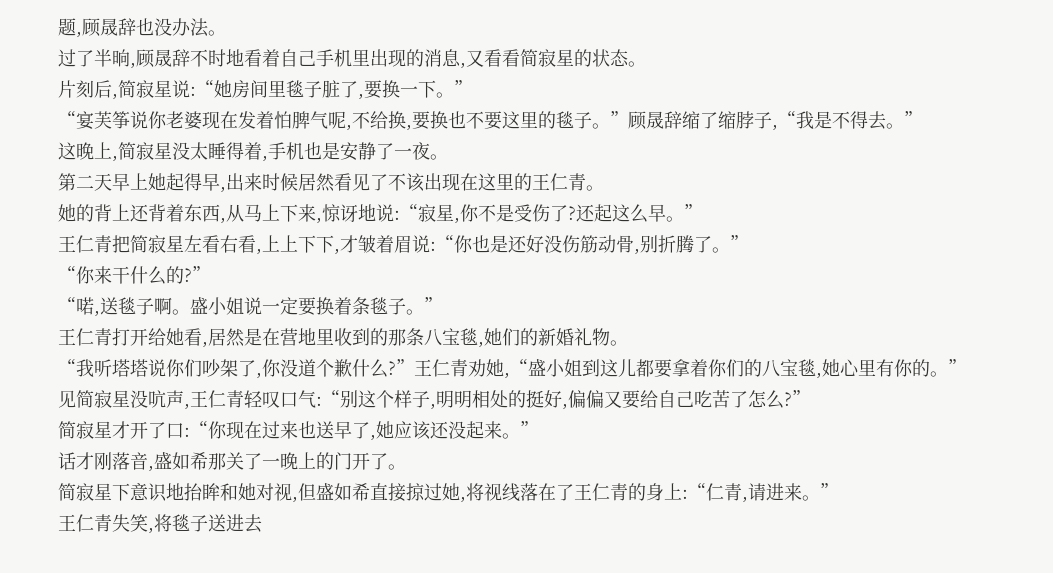题,顾晟辞也没办法。
过了半晌,顾晟辞不时地看着自己手机里出现的消息,又看看简寂星的状态。
片刻后,简寂星说:“她房间里毯子脏了,要换一下。”
“宴芙筝说你老婆现在发着怕脾气呢,不给换,要换也不要这里的毯子。”顾晟辞缩了缩脖子,“我是不得去。”
这晚上,简寂星没太睡得着,手机也是安静了一夜。
第二天早上她起得早,出来时候居然看见了不该出现在这里的王仁青。
她的背上还背着东西,从马上下来,惊讶地说:“寂星,你不是受伤了?还起这么早。”
王仁青把简寂星左看右看,上上下下,才皱着眉说:“你也是还好没伤筋动骨,别折腾了。”
“你来干什么的?”
“喏,送毯子啊。盛小姐说一定要换着条毯子。”
王仁青打开给她看,居然是在营地里收到的那条八宝毯,她们的新婚礼物。
“我听塔塔说你们吵架了,你没道个歉什么?”王仁青劝她,“盛小姐到这儿都要拿着你们的八宝毯,她心里有你的。”
见简寂星没吭声,王仁青轻叹口气:“别这个样子,明明相处的挺好,偏偏又要给自己吃苦了怎么?”
简寂星才开了口:“你现在过来也送早了,她应该还没起来。”
话才刚落音,盛如希那关了一晚上的门开了。
简寂星下意识地抬眸和她对视,但盛如希直接掠过她,将视线落在了王仁青的身上:“仁青,请进来。”
王仁青失笑,将毯子送进去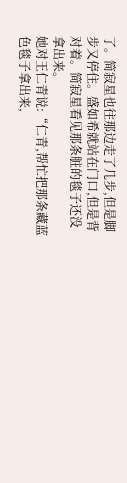了。简寂星也往那边走了几步,但是脚步又停住。盛如希就站在门口,但是背对着。简寂星看见那条脏的毯子还没拿出来。
她对王仁青说:“仁青,帮忙把那条藏蓝色毯子拿出来,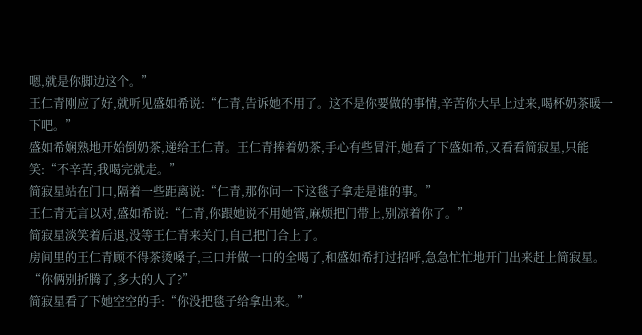嗯,就是你脚边这个。”
王仁青刚应了好,就听见盛如希说:“仁青,告诉她不用了。这不是你要做的事情,辛苦你大早上过来,喝杯奶茶暖一下吧。”
盛如希娴熟地开始倒奶茶,递给王仁青。王仁青捧着奶茶,手心有些冒汗,她看了下盛如希,又看看简寂星,只能笑:“不辛苦,我喝完就走。”
简寂星站在门口,隔着一些距离说:“仁青,那你问一下这毯子拿走是谁的事。”
王仁青无言以对,盛如希说:“仁青,你跟她说不用她管,麻烦把门带上,别凉着你了。”
简寂星淡笑着后退,没等王仁青来关门,自己把门合上了。
房间里的王仁青顾不得茶烫嗓子,三口并做一口的全喝了,和盛如希打过招呼,急急忙忙地开门出来赶上简寂星。
“你俩别折腾了,多大的人了?”
简寂星看了下她空空的手:“你没把毯子给拿出来。”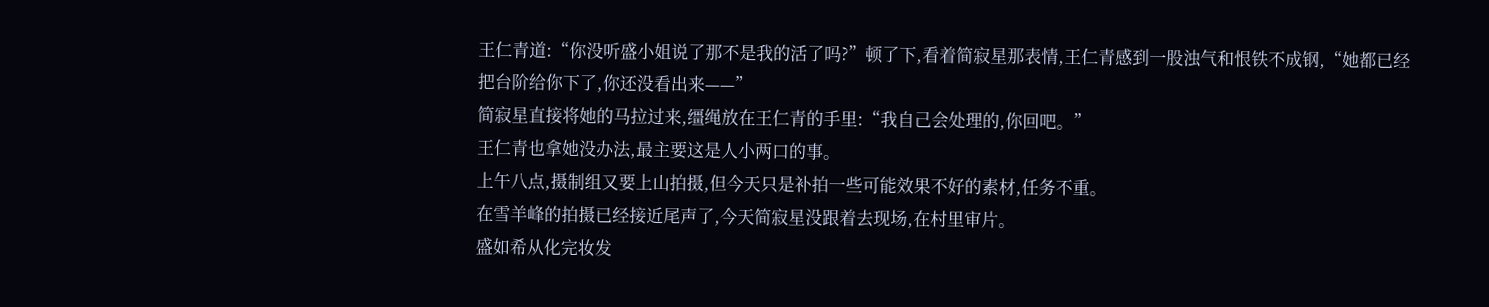王仁青道:“你没听盛小姐说了那不是我的活了吗?”顿了下,看着简寂星那表情,王仁青感到一股浊气和恨铁不成钢,“她都已经把台阶给你下了,你还没看出来——”
简寂星直接将她的马拉过来,缰绳放在王仁青的手里:“我自己会处理的,你回吧。”
王仁青也拿她没办法,最主要这是人小两口的事。
上午八点,摄制组又要上山拍摄,但今天只是补拍一些可能效果不好的素材,任务不重。
在雪羊峰的拍摄已经接近尾声了,今天简寂星没跟着去现场,在村里审片。
盛如希从化完妆发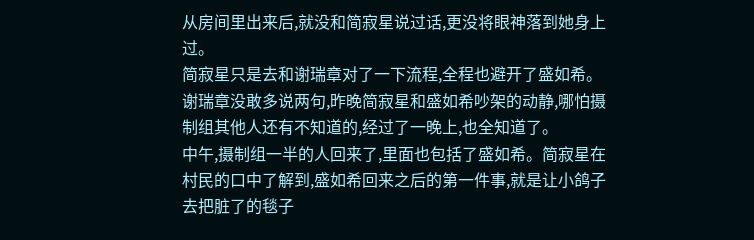从房间里出来后,就没和简寂星说过话,更没将眼神落到她身上过。
简寂星只是去和谢瑞章对了一下流程,全程也避开了盛如希。
谢瑞章没敢多说两句,昨晚简寂星和盛如希吵架的动静,哪怕摄制组其他人还有不知道的,经过了一晚上,也全知道了。
中午,摄制组一半的人回来了,里面也包括了盛如希。简寂星在村民的口中了解到,盛如希回来之后的第一件事,就是让小鸽子去把脏了的毯子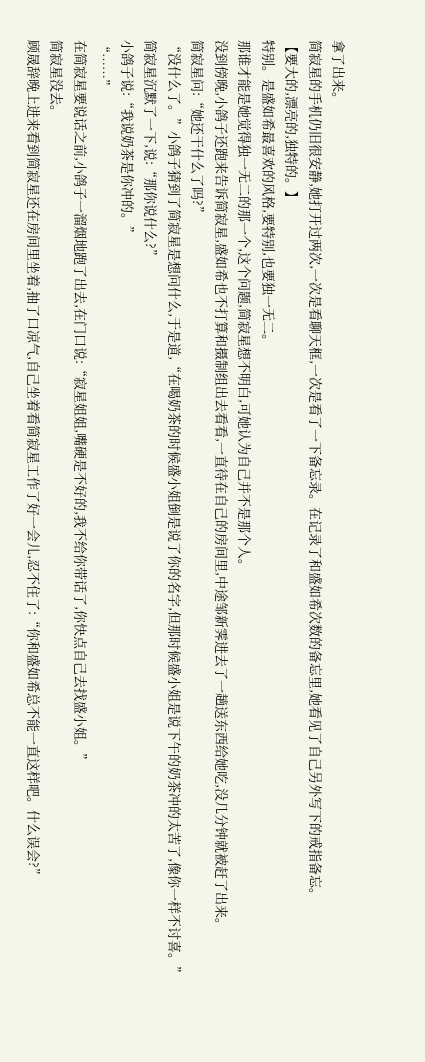拿了出来。
简寂星的手机仍旧很安静,她打开过两次,一次是看聊天框,一次是看了一下备忘录。在记录了和盛如希次数的备忘里,她看见了自己另外写下的戒指备忘。
【要大的,漂亮的,独特的。】
特别。是盛如希最喜欢的风格,要特别,也要独一无二。
那谁才能是她觉得独一无二的那一个,这个问题,简寂星想不明白,可她认为自己并不是那个人。
没到傍晚,小鸽子还跑来告诉简寂星,盛如希也不打算和摄制组出去看看,一直待在自己的房间里,中途邹新霁进去了一趟送东西给她吃,没几分钟就被赶了出来。
简寂星问:“她还干什么了吗?”
“没什么了。”小鸽子猜到了简寂星是想问什么,于是道,“在喝奶茶的时候盛小姐倒是说了你的名字,但那时候盛小姐是说下午的奶茶冲的太苦了,像你一样不讨喜。”
简寂星沉默了一下,说:“那你说什么?”
小鸽子说:“我说奶茶是你冲的。”
“……”
在简寂星要说话之前,小鸽子一溜烟地跑了出去,在门口说:“寂星姐姐,嘴硬是不好的,我不给你带话了,你快点自己去找盛小姐。”
简寂星没去。
顾晟辞晚上进来看到简寂星还在房间里坐着,抽了口凉气,自己坐着看简寂星工作了好一会儿,忍不住了:“你和盛如希总不能一直这样吧。什么误会?”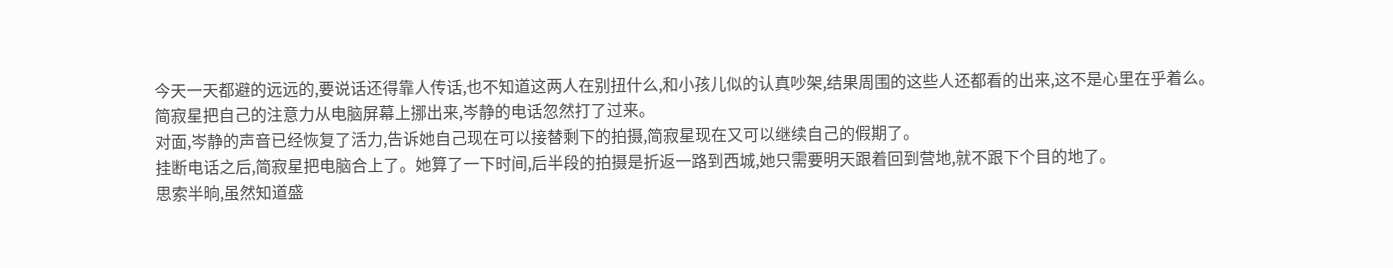今天一天都避的远远的,要说话还得靠人传话,也不知道这两人在别扭什么,和小孩儿似的认真吵架,结果周围的这些人还都看的出来,这不是心里在乎着么。
简寂星把自己的注意力从电脑屏幕上挪出来,岑静的电话忽然打了过来。
对面,岑静的声音已经恢复了活力,告诉她自己现在可以接替剩下的拍摄,简寂星现在又可以继续自己的假期了。
挂断电话之后,简寂星把电脑合上了。她算了一下时间,后半段的拍摄是折返一路到西城,她只需要明天跟着回到营地,就不跟下个目的地了。
思索半晌,虽然知道盛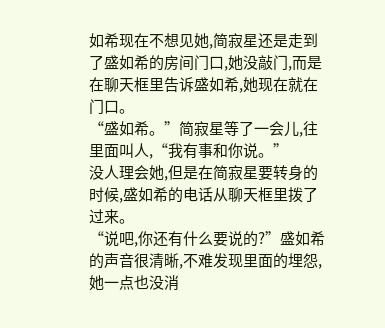如希现在不想见她,简寂星还是走到了盛如希的房间门口,她没敲门,而是在聊天框里告诉盛如希,她现在就在门口。
“盛如希。”简寂星等了一会儿,往里面叫人,“我有事和你说。”
没人理会她,但是在简寂星要转身的时候,盛如希的电话从聊天框里拨了过来。
“说吧,你还有什么要说的?”盛如希的声音很清晰,不难发现里面的埋怨,她一点也没消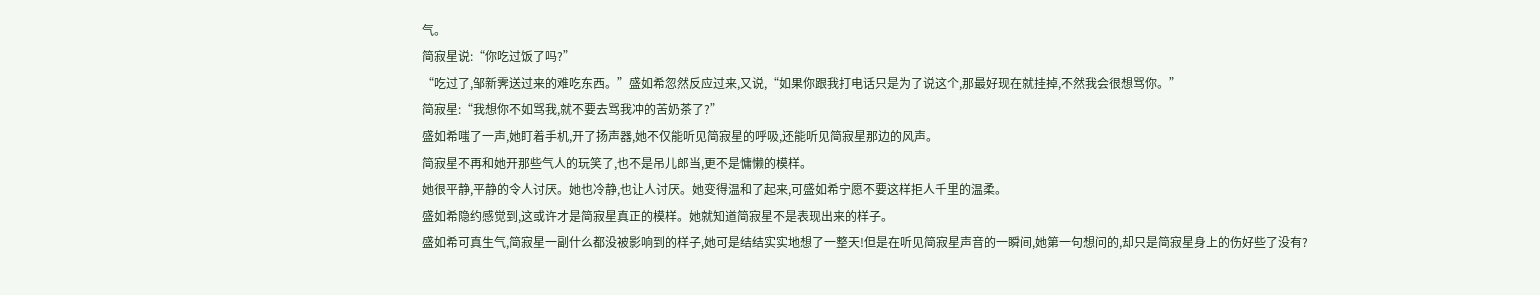气。
简寂星说:“你吃过饭了吗?”
“吃过了,邹新霁送过来的难吃东西。”盛如希忽然反应过来,又说,“如果你跟我打电话只是为了说这个,那最好现在就挂掉,不然我会很想骂你。”
简寂星:“我想你不如骂我,就不要去骂我冲的苦奶茶了?”
盛如希嗤了一声,她盯着手机,开了扬声器,她不仅能听见简寂星的呼吸,还能听见简寂星那边的风声。
简寂星不再和她开那些气人的玩笑了,也不是吊儿郎当,更不是慵懒的模样。
她很平静,平静的令人讨厌。她也冷静,也让人讨厌。她变得温和了起来,可盛如希宁愿不要这样拒人千里的温柔。
盛如希隐约感觉到,这或许才是简寂星真正的模样。她就知道简寂星不是表现出来的样子。
盛如希可真生气,简寂星一副什么都没被影响到的样子,她可是结结实实地想了一整天!但是在听见简寂星声音的一瞬间,她第一句想问的,却只是简寂星身上的伤好些了没有?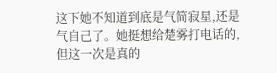这下她不知道到底是气简寂星,还是气自己了。她挺想给楚雾打电话的,但这一次是真的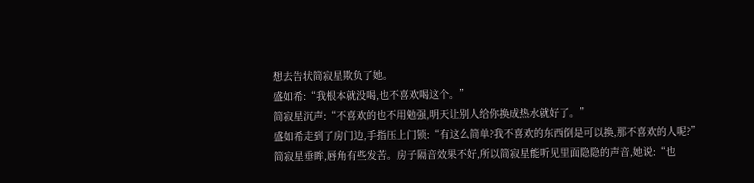想去告状简寂星欺负了她。
盛如希:“我根本就没喝,也不喜欢喝这个。”
简寂星沉声:“不喜欢的也不用勉强,明天让别人给你换成热水就好了。”
盛如希走到了房门边,手指压上门锁:“有这么简单?我不喜欢的东西倒是可以换,那不喜欢的人呢?”
简寂星垂眸,唇角有些发苦。房子隔音效果不好,所以简寂星能听见里面隐隐的声音,她说:“也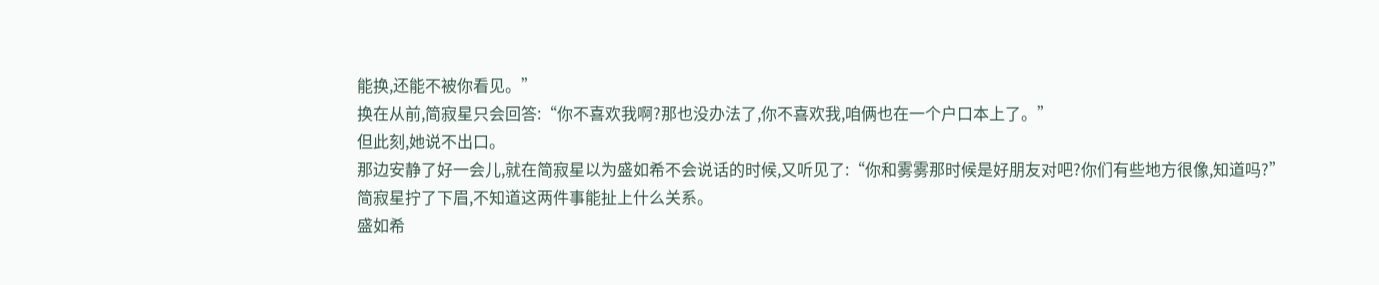能换,还能不被你看见。”
换在从前,简寂星只会回答:“你不喜欢我啊?那也没办法了,你不喜欢我,咱俩也在一个户口本上了。”
但此刻,她说不出口。
那边安静了好一会儿,就在简寂星以为盛如希不会说话的时候,又听见了:“你和雾雾那时候是好朋友对吧?你们有些地方很像,知道吗?”
简寂星拧了下眉,不知道这两件事能扯上什么关系。
盛如希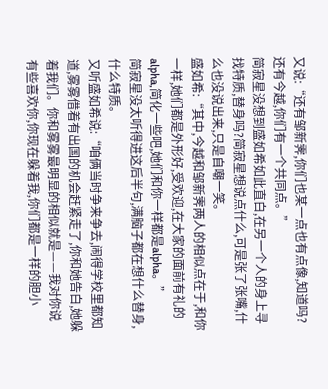又说:“还有邹新霁,你们也某一点也有点像,知道吗?还有今越,你们有一个共同点。”
简寂星没想到盛如希如此直白,在另一个人的身上寻找特质,替身吗?简寂星想说点什么,可是张了张嘴,什么也没说出来,只是自嘲一笑。
盛如希:“其中,今越和邹新霁两人的相似点在于,和你一样,她们都是外形好,受欢迎,在大家的面前有礼的alpha,简化一些吧,她们和你一样都是alpha。”
简寂星没太听得进这后半句,满脑子都在想什么替身,什么特质。
又听盛如希说:“咱俩当时争来争去,闹得学校里都知道,雾雾借着有出国的机会赶紧走了,你和她告白,她躲着我们。你和雾雾最明显的相似就是——我对你说有些喜欢你,你现在躲着我,你们都是一样的胆小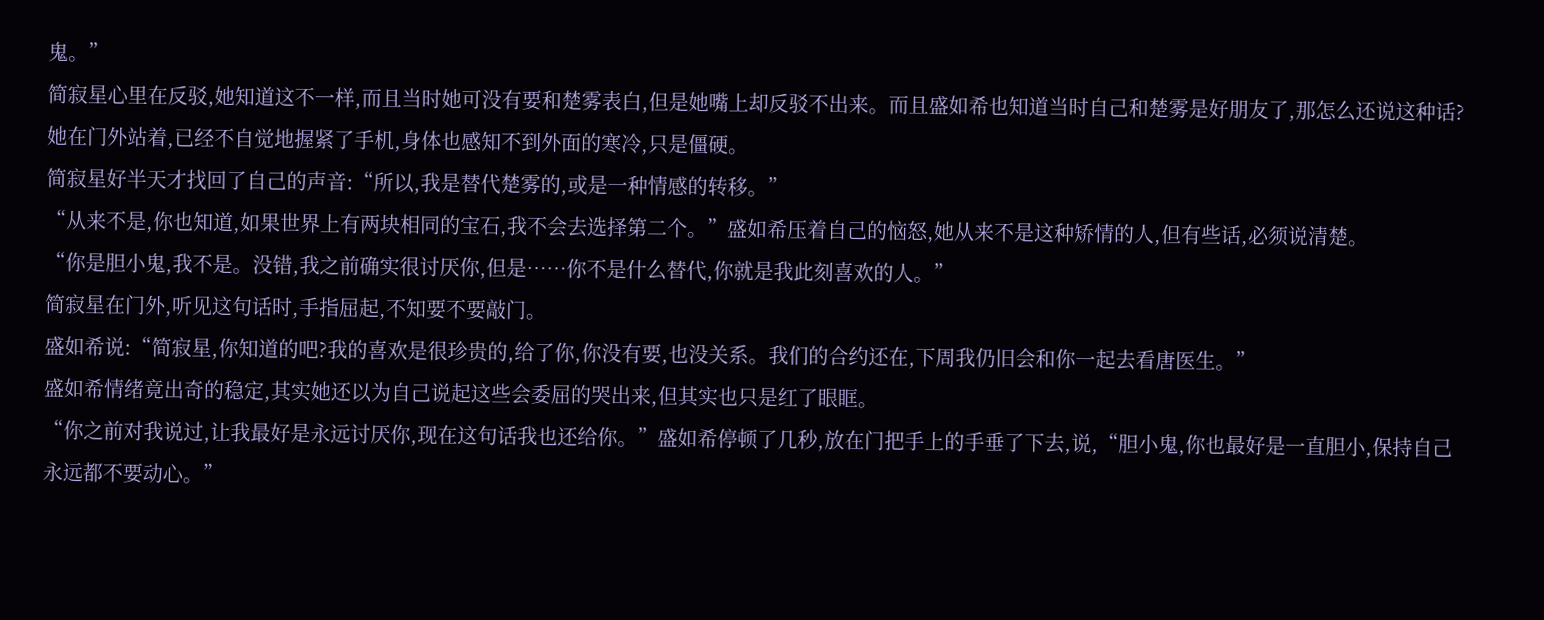鬼。”
简寂星心里在反驳,她知道这不一样,而且当时她可没有要和楚雾表白,但是她嘴上却反驳不出来。而且盛如希也知道当时自己和楚雾是好朋友了,那怎么还说这种话?
她在门外站着,已经不自觉地握紧了手机,身体也感知不到外面的寒冷,只是僵硬。
简寂星好半天才找回了自己的声音:“所以,我是替代楚雾的,或是一种情感的转移。”
“从来不是,你也知道,如果世界上有两块相同的宝石,我不会去选择第二个。”盛如希压着自己的恼怒,她从来不是这种矫情的人,但有些话,必须说清楚。
“你是胆小鬼,我不是。没错,我之前确实很讨厌你,但是……你不是什么替代,你就是我此刻喜欢的人。”
简寂星在门外,听见这句话时,手指屈起,不知要不要敲门。
盛如希说:“简寂星,你知道的吧?我的喜欢是很珍贵的,给了你,你没有要,也没关系。我们的合约还在,下周我仍旧会和你一起去看唐医生。”
盛如希情绪竟出奇的稳定,其实她还以为自己说起这些会委屈的哭出来,但其实也只是红了眼眶。
“你之前对我说过,让我最好是永远讨厌你,现在这句话我也还给你。”盛如希停顿了几秒,放在门把手上的手垂了下去,说,“胆小鬼,你也最好是一直胆小,保持自己永远都不要动心。”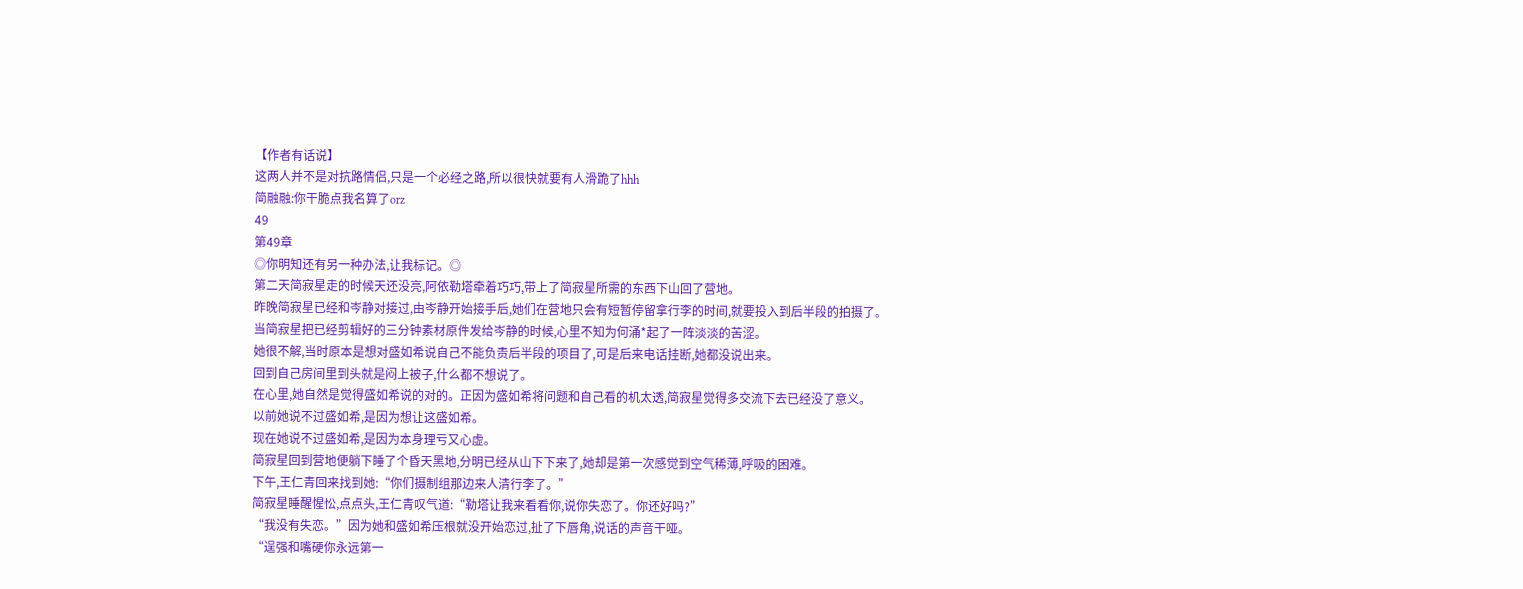【作者有话说】
这两人并不是对抗路情侣,只是一个必经之路,所以很快就要有人滑跪了hhh
简融融:你干脆点我名算了orz
49
第49章
◎你明知还有另一种办法,让我标记。◎
第二天简寂星走的时候天还没亮,阿依勒塔牵着巧巧,带上了简寂星所需的东西下山回了营地。
昨晚简寂星已经和岑静对接过,由岑静开始接手后,她们在营地只会有短暂停留拿行李的时间,就要投入到后半段的拍摄了。
当简寂星把已经剪辑好的三分钟素材原件发给岑静的时候,心里不知为何涌*起了一阵淡淡的苦涩。
她很不解,当时原本是想对盛如希说自己不能负责后半段的项目了,可是后来电话挂断,她都没说出来。
回到自己房间里到头就是闷上被子,什么都不想说了。
在心里,她自然是觉得盛如希说的对的。正因为盛如希将问题和自己看的机太透,简寂星觉得多交流下去已经没了意义。
以前她说不过盛如希,是因为想让这盛如希。
现在她说不过盛如希,是因为本身理亏又心虚。
简寂星回到营地便躺下睡了个昏天黑地,分明已经从山下下来了,她却是第一次感觉到空气稀薄,呼吸的困难。
下午,王仁青回来找到她:“你们摄制组那边来人清行李了。”
简寂星睡醒惺忪,点点头,王仁青叹气道:“勒塔让我来看看你,说你失恋了。你还好吗?”
“我没有失恋。”因为她和盛如希压根就没开始恋过,扯了下唇角,说话的声音干哑。
“逞强和嘴硬你永远第一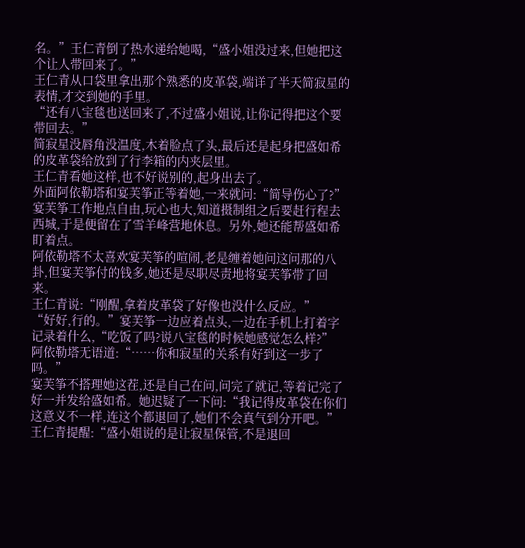名。”王仁青倒了热水递给她喝,“盛小姐没过来,但她把这个让人带回来了。”
王仁青从口袋里拿出那个熟悉的皮革袋,端详了半天简寂星的表情,才交到她的手里。
“还有八宝毯也送回来了,不过盛小姐说,让你记得把这个要带回去。”
简寂星没唇角没温度,木着脸点了头,最后还是起身把盛如希的皮革袋给放到了行李箱的内夹层里。
王仁青看她这样,也不好说别的,起身出去了。
外面阿依勒塔和宴芙筝正等着她,一来就问:“简导伤心了?”
宴芙筝工作地点自由,玩心也大,知道摄制组之后要赶行程去西城,于是便留在了雪羊峰营地休息。另外,她还能帮盛如希盯着点。
阿依勒塔不太喜欢宴芙筝的喧闹,老是缠着她问这问那的八卦,但宴芙筝付的钱多,她还是尽职尽责地将宴芙筝带了回来。
王仁青说:“刚醒,拿着皮革袋了好像也没什么反应。”
“好好,行的。”宴芙筝一边应着点头,一边在手机上打着字记录着什么,“吃饭了吗?说八宝毯的时候她感觉怎么样?”
阿依勒塔无语道:“……你和寂星的关系有好到这一步了吗。”
宴芙筝不搭理她这茬,还是自己在问,问完了就记,等着记完了好一并发给盛如希。她迟疑了一下问:“我记得皮革袋在你们这意义不一样,连这个都退回了,她们不会真气到分开吧。”
王仁青提醒:“盛小姐说的是让寂星保管,不是退回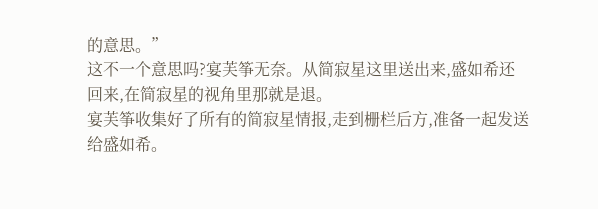的意思。”
这不一个意思吗?宴芙筝无奈。从简寂星这里送出来,盛如希还回来,在简寂星的视角里那就是退。
宴芙筝收集好了所有的简寂星情报,走到栅栏后方,准备一起发送给盛如希。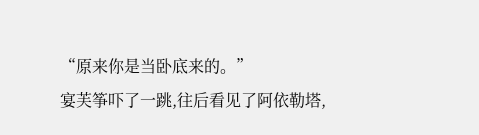“原来你是当卧底来的。”
宴芙筝吓了一跳,往后看见了阿依勒塔,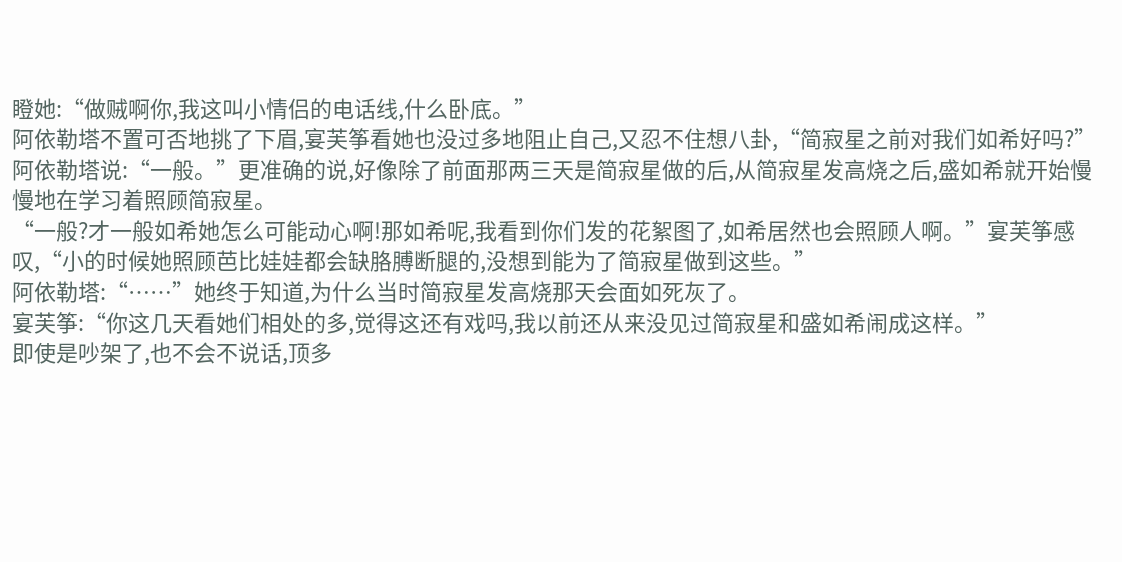瞪她:“做贼啊你,我这叫小情侣的电话线,什么卧底。”
阿依勒塔不置可否地挑了下眉,宴芙筝看她也没过多地阻止自己,又忍不住想八卦,“简寂星之前对我们如希好吗?”
阿依勒塔说:“一般。”更准确的说,好像除了前面那两三天是简寂星做的后,从简寂星发高烧之后,盛如希就开始慢慢地在学习着照顾简寂星。
“一般?才一般如希她怎么可能动心啊!那如希呢,我看到你们发的花絮图了,如希居然也会照顾人啊。”宴芙筝感叹,“小的时候她照顾芭比娃娃都会缺胳膊断腿的,没想到能为了简寂星做到这些。”
阿依勒塔:“……”她终于知道,为什么当时简寂星发高烧那天会面如死灰了。
宴芙筝:“你这几天看她们相处的多,觉得这还有戏吗,我以前还从来没见过简寂星和盛如希闹成这样。”
即使是吵架了,也不会不说话,顶多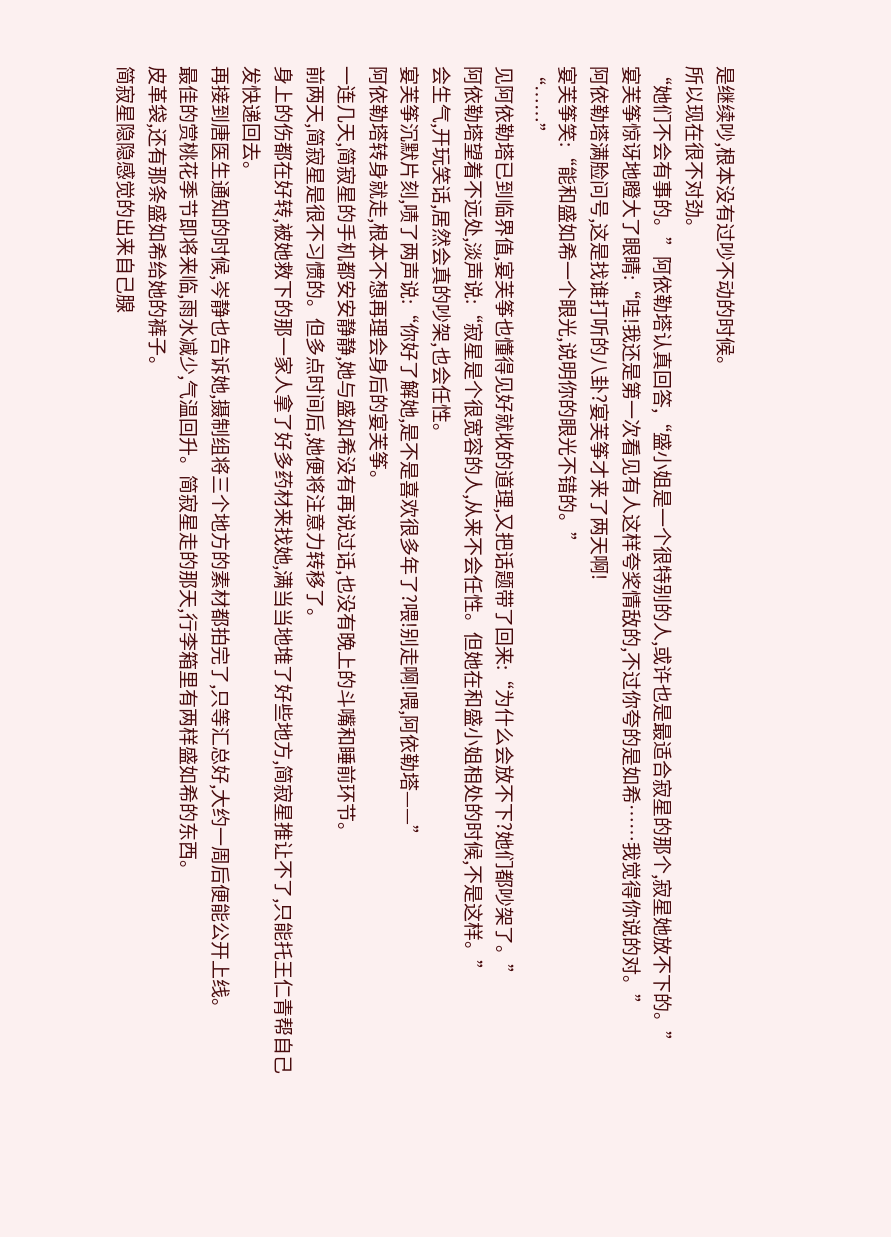是继续吵,根本没有过吵不动的时候。
所以现在很不对劲。
“她们不会有事的。”阿依勒塔认真回答,“盛小姐是一个很特别的人,或许也是最适合寂星的那个,寂星她放不下的。”
宴芙筝惊讶地瞪大了眼睛:“哇!我还是第一次看见有人这样夸奖情敌的,不过你夸的是如希……我觉得你说的对。”
阿依勒塔满脸问号,这是找谁打听的八卦?宴芙筝才来了两天啊!
宴芙筝笑:“能和盛如希一个眼光,说明你的眼光不错的。”
“……”
见阿依勒塔已到临界值,宴芙筝也懂得见好就收的道理,又把话题带了回来:“为什么会放不下?她们都吵架了。”
阿依勒塔望着不远处,淡声说:“寂星是个很宽容的人,从来不会任性。但她在和盛小姐相处的时候,不是这样。”
会生气,开玩笑话,居然会真的吵架,也会任性。
宴芙筝沉默片刻,啧了两声说:“你好了解她,是不是喜欢很多年了?喂!别走啊!喂,阿依勒塔——”
阿依勒塔转身就走,根本不想再理会身后的宴芙筝。
一连几天,简寂星的手机都安安静静,她与盛如希没有再说过话,也没有晚上的斗嘴和睡前环节。
前两天,简寂星是很不习惯的。但多点时间后,她便将注意力转移了。
身上的伤都在好转,被她救下的那一家人拿了好多药材来找她,满当当地堆了好些地方,简寂星推让不了,只能托王仁青帮自己发快递回去。
再接到唐医生通知的时候,岑静也告诉她,摄制组将三个地方的素材都拍完了,只等汇总好,大约一周后便能公开上线。
最佳的赏桃花季节即将来临,雨水减少,气温回升。简寂星走的那天,行李箱里有两样盛如希的东西。
皮革袋,还有那条盛如希给她的裤子。
简寂星隐隐感觉的出来自己腺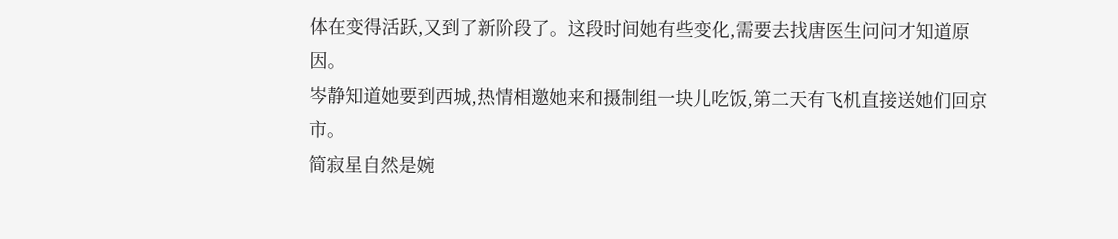体在变得活跃,又到了新阶段了。这段时间她有些变化,需要去找唐医生问问才知道原因。
岑静知道她要到西城,热情相邀她来和摄制组一块儿吃饭,第二天有飞机直接送她们回京市。
简寂星自然是婉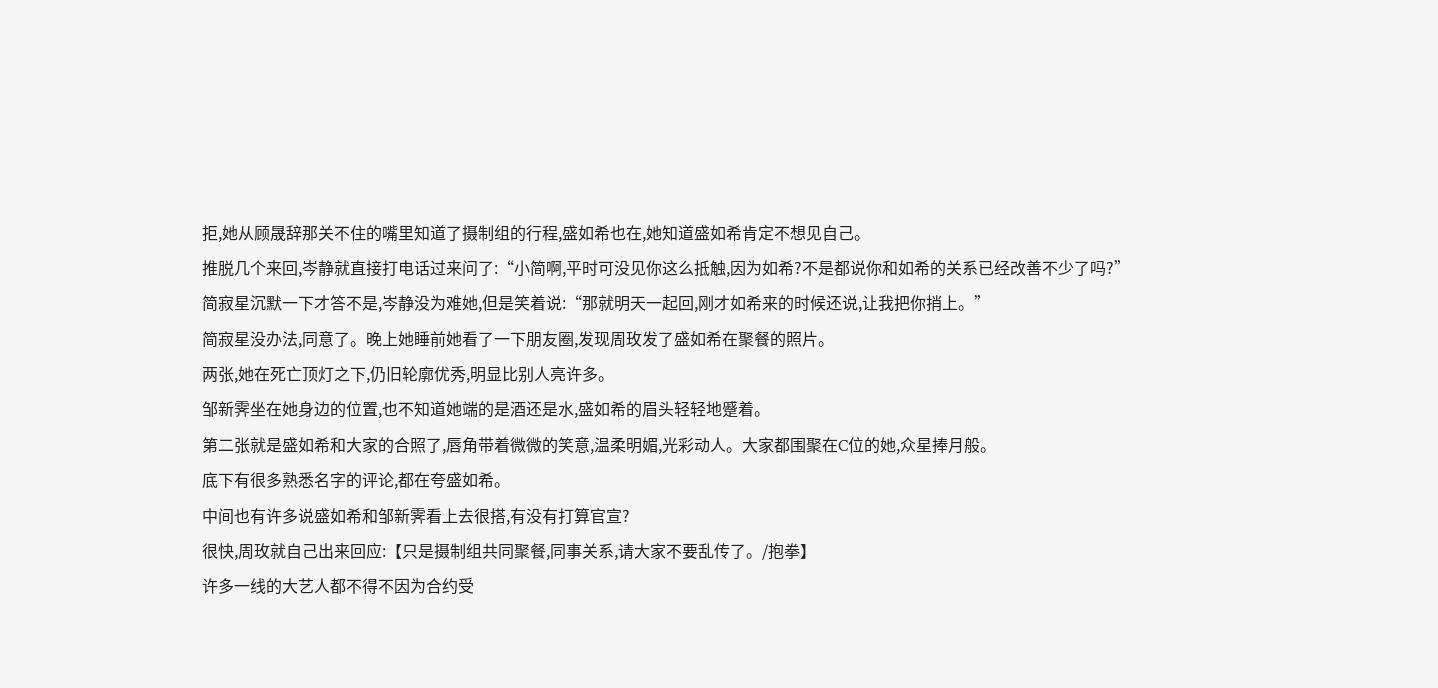拒,她从顾晟辞那关不住的嘴里知道了摄制组的行程,盛如希也在,她知道盛如希肯定不想见自己。
推脱几个来回,岑静就直接打电话过来问了:“小简啊,平时可没见你这么抵触,因为如希?不是都说你和如希的关系已经改善不少了吗?”
简寂星沉默一下才答不是,岑静没为难她,但是笑着说:“那就明天一起回,刚才如希来的时候还说,让我把你捎上。”
简寂星没办法,同意了。晚上她睡前她看了一下朋友圈,发现周玫发了盛如希在聚餐的照片。
两张,她在死亡顶灯之下,仍旧轮廓优秀,明显比别人亮许多。
邹新霁坐在她身边的位置,也不知道她端的是酒还是水,盛如希的眉头轻轻地蹙着。
第二张就是盛如希和大家的合照了,唇角带着微微的笑意,温柔明媚,光彩动人。大家都围聚在C位的她,众星捧月般。
底下有很多熟悉名字的评论,都在夸盛如希。
中间也有许多说盛如希和邹新霁看上去很搭,有没有打算官宣?
很快,周玫就自己出来回应:【只是摄制组共同聚餐,同事关系,请大家不要乱传了。/抱拳】
许多一线的大艺人都不得不因为合约受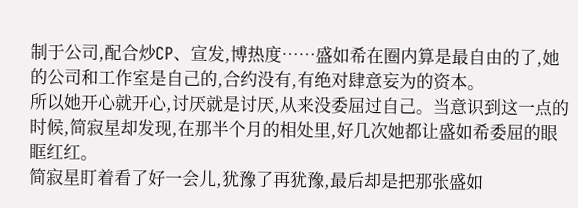制于公司,配合炒CP、宣发,博热度……盛如希在圈内算是最自由的了,她的公司和工作室是自己的,合约没有,有绝对肆意妄为的资本。
所以她开心就开心,讨厌就是讨厌,从来没委屈过自己。当意识到这一点的时候,简寂星却发现,在那半个月的相处里,好几次她都让盛如希委屈的眼眶红红。
简寂星盯着看了好一会儿,犹豫了再犹豫,最后却是把那张盛如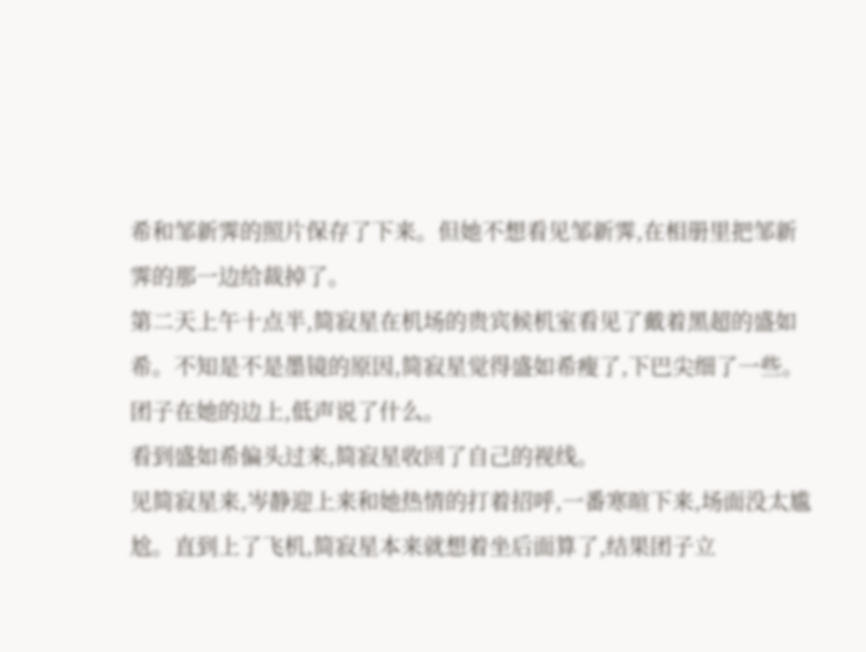希和邹新霁的照片保存了下来。但她不想看见邹新霁,在相册里把邹新霁的那一边给裁掉了。
第二天上午十点半,简寂星在机场的贵宾候机室看见了戴着黑超的盛如希。不知是不是墨镜的原因,简寂星觉得盛如希瘦了,下巴尖细了一些。
团子在她的边上,低声说了什么。
看到盛如希偏头过来,简寂星收回了自己的视线。
见简寂星来,岑静迎上来和她热情的打着招呼,一番寒暄下来,场面没太尴尬。直到上了飞机,简寂星本来就想着坐后面算了,结果团子立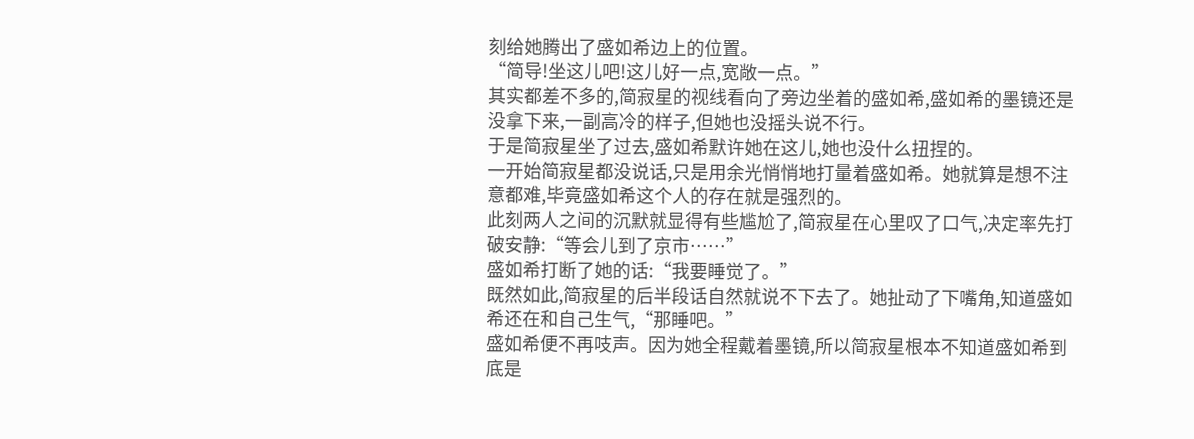刻给她腾出了盛如希边上的位置。
“简导!坐这儿吧!这儿好一点,宽敞一点。”
其实都差不多的,简寂星的视线看向了旁边坐着的盛如希,盛如希的墨镜还是没拿下来,一副高冷的样子,但她也没摇头说不行。
于是简寂星坐了过去,盛如希默许她在这儿,她也没什么扭捏的。
一开始简寂星都没说话,只是用余光悄悄地打量着盛如希。她就算是想不注意都难,毕竟盛如希这个人的存在就是强烈的。
此刻两人之间的沉默就显得有些尴尬了,简寂星在心里叹了口气,决定率先打破安静:“等会儿到了京市……”
盛如希打断了她的话:“我要睡觉了。”
既然如此,简寂星的后半段话自然就说不下去了。她扯动了下嘴角,知道盛如希还在和自己生气,“那睡吧。”
盛如希便不再吱声。因为她全程戴着墨镜,所以简寂星根本不知道盛如希到底是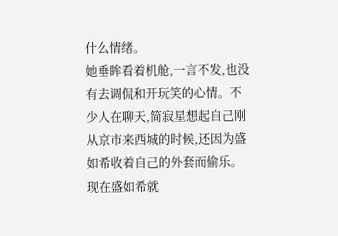什么情绪。
她垂眸看着机舱,一言不发,也没有去调侃和开玩笑的心情。不少人在聊天,简寂星想起自己刚从京市来西城的时候,还因为盛如希收着自己的外套而偷乐。
现在盛如希就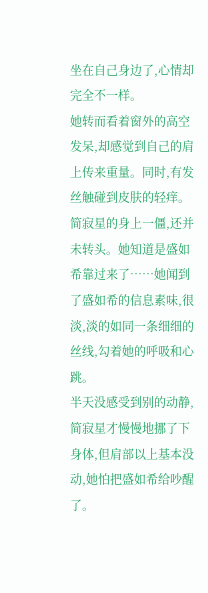坐在自己身边了,心情却完全不一样。
她转而看着窗外的高空发呆,却感觉到自己的肩上传来重量。同时,有发丝触碰到皮肤的轻痒。
简寂星的身上一僵,还并未转头。她知道是盛如希靠过来了……她闻到了盛如希的信息素味,很淡,淡的如同一条细细的丝线,勾着她的呼吸和心跳。
半天没感受到别的动静,简寂星才慢慢地挪了下身体,但肩部以上基本没动,她怕把盛如希给吵醒了。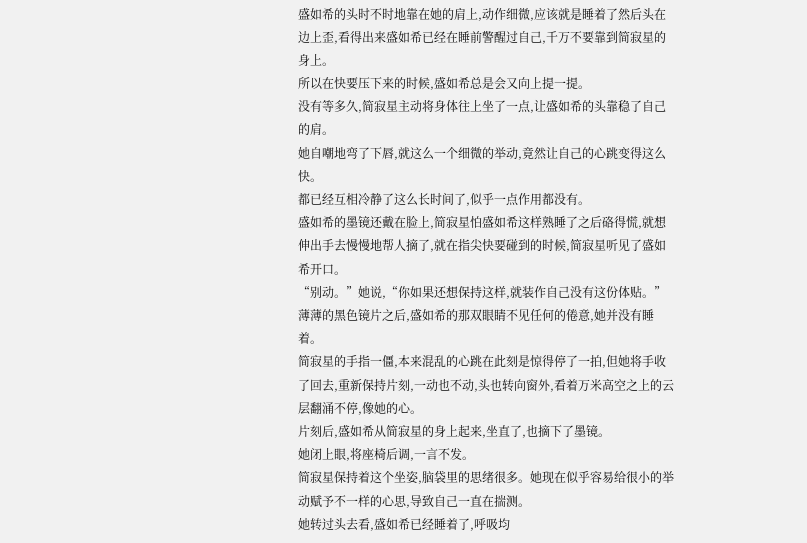盛如希的头时不时地靠在她的肩上,动作细微,应该就是睡着了然后头在边上歪,看得出来盛如希已经在睡前警醒过自己,千万不要靠到简寂星的身上。
所以在快要压下来的时候,盛如希总是会又向上提一提。
没有等多久,简寂星主动将身体往上坐了一点,让盛如希的头靠稳了自己的肩。
她自嘲地弯了下唇,就这么一个细微的举动,竟然让自己的心跳变得这么快。
都已经互相冷静了这么长时间了,似乎一点作用都没有。
盛如希的墨镜还戴在脸上,简寂星怕盛如希这样熟睡了之后硌得慌,就想伸出手去慢慢地帮人摘了,就在指尖快要碰到的时候,简寂星听见了盛如希开口。
“别动。”她说,“你如果还想保持这样,就装作自己没有这份体贴。”
薄薄的黑色镜片之后,盛如希的那双眼睛不见任何的倦意,她并没有睡着。
简寂星的手指一僵,本来混乱的心跳在此刻是惊得停了一拍,但她将手收了回去,重新保持片刻,一动也不动,头也转向窗外,看着万米高空之上的云层翻涌不停,像她的心。
片刻后,盛如希从简寂星的身上起来,坐直了,也摘下了墨镜。
她闭上眼,将座椅后调,一言不发。
简寂星保持着这个坐姿,脑袋里的思绪很多。她现在似乎容易给很小的举动赋予不一样的心思,导致自己一直在揣测。
她转过头去看,盛如希已经睡着了,呼吸均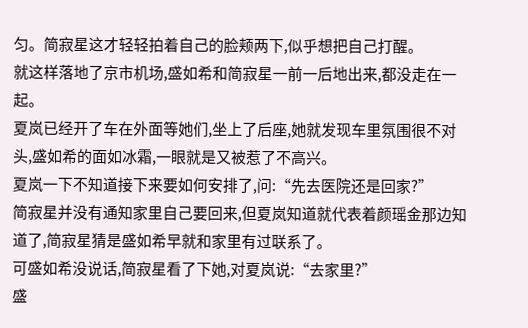匀。简寂星这才轻轻拍着自己的脸颊两下,似乎想把自己打醒。
就这样落地了京市机场,盛如希和简寂星一前一后地出来,都没走在一起。
夏岚已经开了车在外面等她们,坐上了后座,她就发现车里氛围很不对头,盛如希的面如冰霜,一眼就是又被惹了不高兴。
夏岚一下不知道接下来要如何安排了,问:“先去医院还是回家?”
简寂星并没有通知家里自己要回来,但夏岚知道就代表着颜瑶金那边知道了,简寂星猜是盛如希早就和家里有过联系了。
可盛如希没说话,简寂星看了下她,对夏岚说:“去家里?”
盛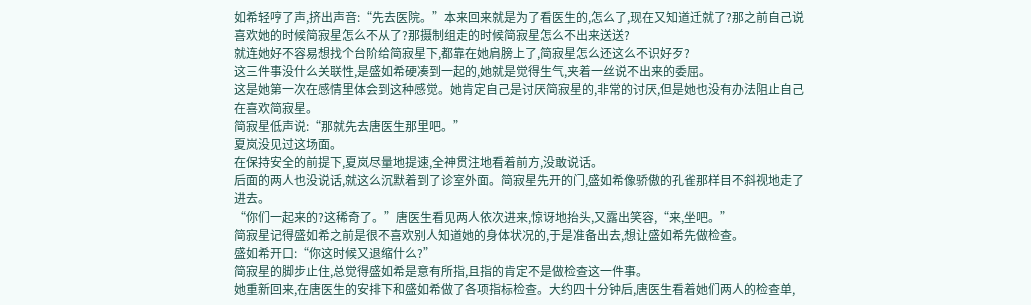如希轻哼了声,挤出声音:“先去医院。”本来回来就是为了看医生的,怎么了,现在又知道迁就了?那之前自己说喜欢她的时候简寂星怎么不从了?那摄制组走的时候简寂星怎么不出来送送?
就连她好不容易想找个台阶给简寂星下,都靠在她肩膀上了,简寂星怎么还这么不识好歹?
这三件事没什么关联性,是盛如希硬凑到一起的,她就是觉得生气,夹着一丝说不出来的委屈。
这是她第一次在感情里体会到这种感觉。她肯定自己是讨厌简寂星的,非常的讨厌,但是她也没有办法阻止自己在喜欢简寂星。
简寂星低声说:“那就先去唐医生那里吧。”
夏岚没见过这场面。
在保持安全的前提下,夏岚尽量地提速,全神贯注地看着前方,没敢说话。
后面的两人也没说话,就这么沉默着到了诊室外面。简寂星先开的门,盛如希像骄傲的孔雀那样目不斜视地走了进去。
“你们一起来的?这稀奇了。”唐医生看见两人依次进来,惊讶地抬头,又露出笑容,“来,坐吧。”
简寂星记得盛如希之前是很不喜欢别人知道她的身体状况的,于是准备出去,想让盛如希先做检查。
盛如希开口:“你这时候又退缩什么?”
简寂星的脚步止住,总觉得盛如希是意有所指,且指的肯定不是做检查这一件事。
她重新回来,在唐医生的安排下和盛如希做了各项指标检查。大约四十分钟后,唐医生看着她们两人的检查单,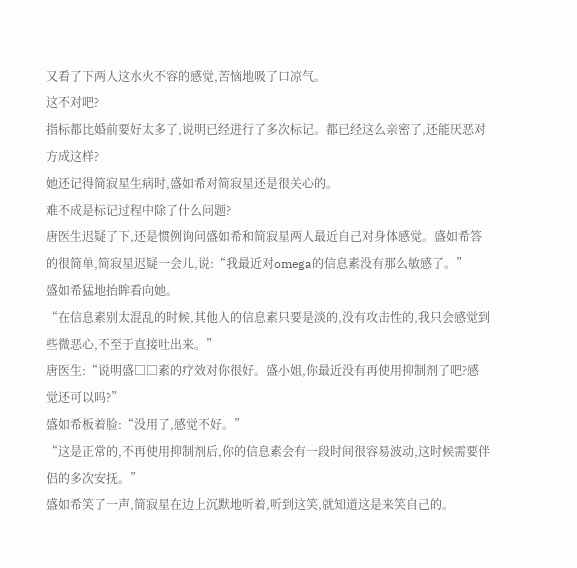又看了下两人这水火不容的感觉,苦恼地吸了口凉气。
这不对吧?
指标都比婚前要好太多了,说明已经进行了多次标记。都已经这么亲密了,还能厌恶对方成这样?
她还记得简寂星生病时,盛如希对简寂星还是很关心的。
难不成是标记过程中除了什么问题?
唐医生迟疑了下,还是惯例询问盛如希和简寂星两人最近自己对身体感觉。盛如希答的很简单,简寂星迟疑一会儿,说:“我最近对omega的信息素没有那么敏感了。”
盛如希猛地抬眸看向她。
“在信息素别太混乱的时候,其他人的信息素只要是淡的,没有攻击性的,我只会感觉到些微恶心,不至于直接吐出来。”
唐医生:“说明盛□□素的疗效对你很好。盛小姐,你最近没有再使用抑制剂了吧?感觉还可以吗?”
盛如希板着脸:“没用了,感觉不好。”
“这是正常的,不再使用抑制剂后,你的信息素会有一段时间很容易波动,这时候需要伴侣的多次安抚。”
盛如希笑了一声,简寂星在边上沉默地听着,听到这笑,就知道这是来笑自己的。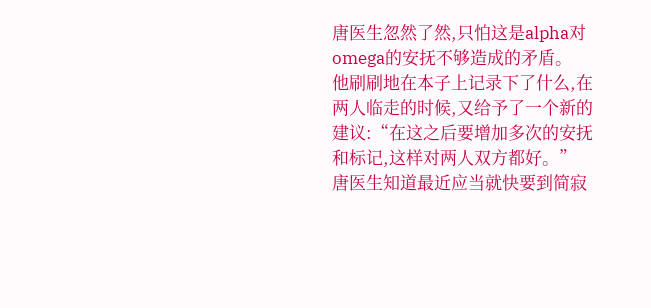唐医生忽然了然,只怕这是alpha对omega的安抚不够造成的矛盾。
他刷刷地在本子上记录下了什么,在两人临走的时候,又给予了一个新的建议:“在这之后要增加多次的安抚和标记,这样对两人双方都好。”
唐医生知道最近应当就快要到简寂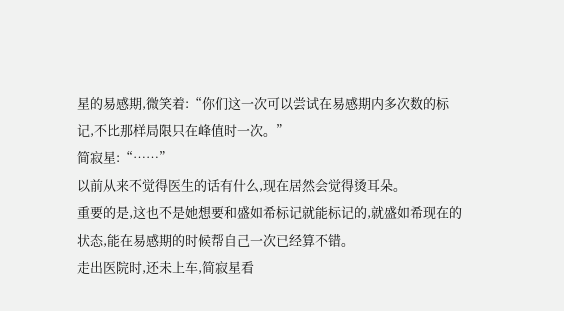星的易感期,微笑着:“你们这一次可以尝试在易感期内多次数的标记,不比那样局限只在峰值时一次。”
简寂星:“……”
以前从来不觉得医生的话有什么,现在居然会觉得烫耳朵。
重要的是,这也不是她想要和盛如希标记就能标记的,就盛如希现在的状态,能在易感期的时候帮自己一次已经算不错。
走出医院时,还未上车,简寂星看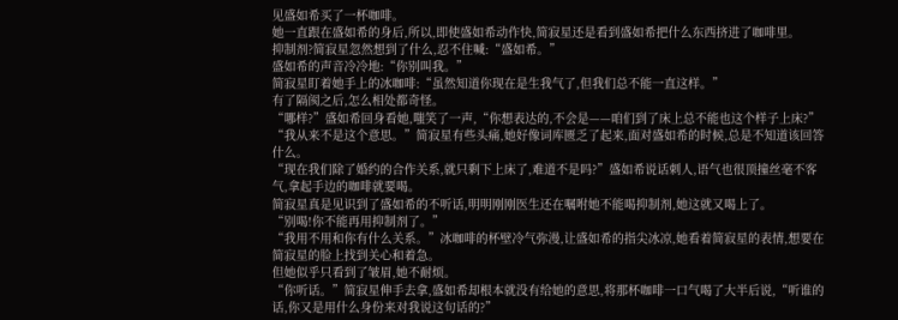见盛如希买了一杯咖啡。
她一直跟在盛如希的身后,所以,即使盛如希动作快,简寂星还是看到盛如希把什么东西挤进了咖啡里。
抑制剂?简寂星忽然想到了什么,忍不住喊:“盛如希。”
盛如希的声音冷冷地:“你别叫我。”
简寂星盯着她手上的冰咖啡:“虽然知道你现在是生我气了,但我们总不能一直这样。”
有了隔阂之后,怎么相处都奇怪。
“哪样?”盛如希回身看她,嗤笑了一声,“你想表达的,不会是——咱们到了床上总不能也这个样子上床?”
“我从来不是这个意思。”简寂星有些头痛,她好像词库匮乏了起来,面对盛如希的时候,总是不知道该回答什么。
“现在我们除了婚约的合作关系,就只剩下上床了,难道不是吗?”盛如希说话刺人,语气也很顶撞丝毫不客气,拿起手边的咖啡就要喝。
简寂星真是见识到了盛如希的不听话,明明刚刚医生还在嘱咐她不能喝抑制剂,她这就又喝上了。
“别喝!你不能再用抑制剂了。”
“我用不用和你有什么关系。”冰咖啡的杯壁冷气弥漫,让盛如希的指尖冰凉,她看着简寂星的表情,想要在简寂星的脸上找到关心和着急。
但她似乎只看到了皱眉,她不耐烦。
“你听话。”简寂星伸手去拿,盛如希却根本就没有给她的意思,将那杯咖啡一口气喝了大半后说,“听谁的话,你又是用什么身份来对我说这句话的?”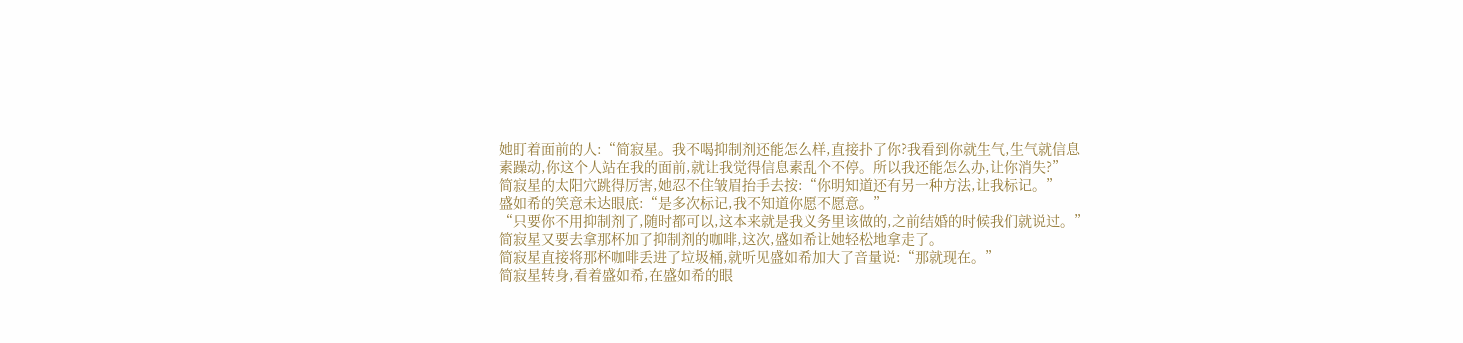她盯着面前的人:“简寂星。我不喝抑制剂还能怎么样,直接扑了你?我看到你就生气,生气就信息素躁动,你这个人站在我的面前,就让我觉得信息素乱个不停。所以我还能怎么办,让你消失?”
简寂星的太阳穴跳得厉害,她忍不住皱眉抬手去按:“你明知道还有另一种方法,让我标记。”
盛如希的笑意未达眼底:“是多次标记,我不知道你愿不愿意。”
“只要你不用抑制剂了,随时都可以,这本来就是我义务里该做的,之前结婚的时候我们就说过。”简寂星又要去拿那杯加了抑制剂的咖啡,这次,盛如希让她轻松地拿走了。
简寂星直接将那杯咖啡丢进了垃圾桶,就听见盛如希加大了音量说:“那就现在。”
简寂星转身,看着盛如希,在盛如希的眼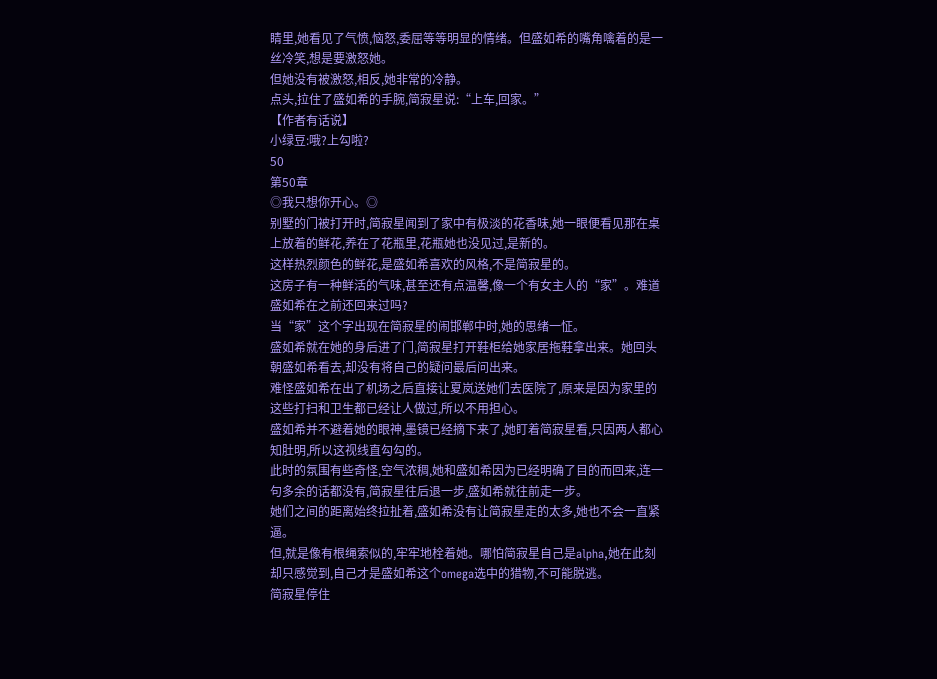睛里,她看见了气愤,恼怒,委屈等等明显的情绪。但盛如希的嘴角噙着的是一丝冷笑,想是要激怒她。
但她没有被激怒,相反,她非常的冷静。
点头,拉住了盛如希的手腕,简寂星说:“上车,回家。”
【作者有话说】
小绿豆:哦?上勾啦?
50
第50章
◎我只想你开心。◎
别墅的门被打开时,简寂星闻到了家中有极淡的花香味,她一眼便看见那在桌上放着的鲜花,养在了花瓶里,花瓶她也没见过,是新的。
这样热烈颜色的鲜花,是盛如希喜欢的风格,不是简寂星的。
这房子有一种鲜活的气味,甚至还有点温馨,像一个有女主人的“家”。难道盛如希在之前还回来过吗?
当“家”这个字出现在简寂星的闹邯郸中时,她的思绪一怔。
盛如希就在她的身后进了门,简寂星打开鞋柜给她家居拖鞋拿出来。她回头朝盛如希看去,却没有将自己的疑问最后问出来。
难怪盛如希在出了机场之后直接让夏岚送她们去医院了,原来是因为家里的这些打扫和卫生都已经让人做过,所以不用担心。
盛如希并不避着她的眼神,墨镜已经摘下来了,她盯着简寂星看,只因两人都心知肚明,所以这视线直勾勾的。
此时的氛围有些奇怪,空气浓稠,她和盛如希因为已经明确了目的而回来,连一句多余的话都没有,简寂星往后退一步,盛如希就往前走一步。
她们之间的距离始终拉扯着,盛如希没有让简寂星走的太多,她也不会一直紧逼。
但,就是像有根绳索似的,牢牢地栓着她。哪怕简寂星自己是alpha,她在此刻却只感觉到,自己才是盛如希这个omega选中的猎物,不可能脱逃。
简寂星停住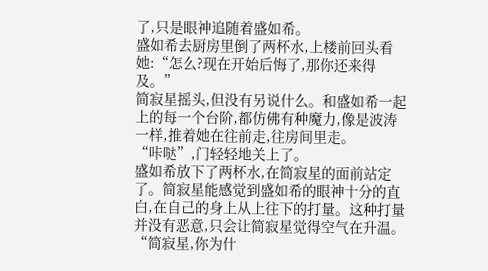了,只是眼神追随着盛如希。
盛如希去厨房里倒了两杯水,上楼前回头看她:“怎么?现在开始后悔了,那你还来得及。”
简寂星摇头,但没有另说什么。和盛如希一起上的每一个台阶,都仿佛有种魔力,像是波涛一样,推着她在往前走,往房间里走。
“咔哒”,门轻轻地关上了。
盛如希放下了两杯水,在简寂星的面前站定了。简寂星能感觉到盛如希的眼神十分的直白,在自己的身上从上往下的打量。这种打量并没有恶意,只会让简寂星觉得空气在升温。
“简寂星,你为什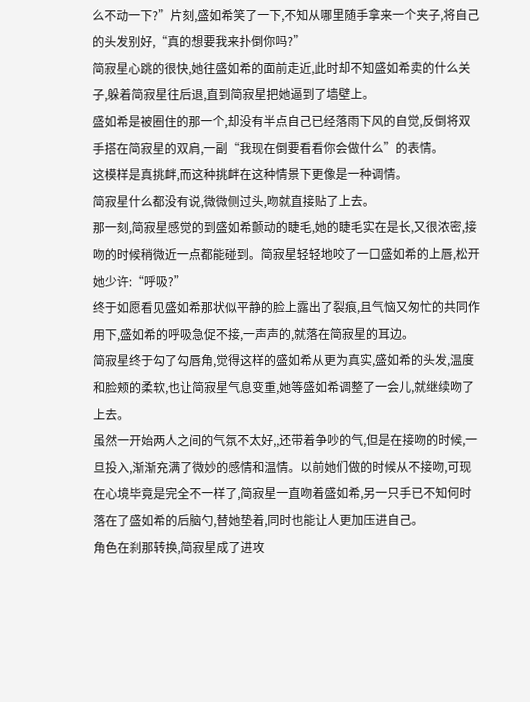么不动一下?”片刻,盛如希笑了一下,不知从哪里随手拿来一个夹子,将自己的头发别好,“真的想要我来扑倒你吗?”
简寂星心跳的很快,她往盛如希的面前走近,此时却不知盛如希卖的什么关子,躲着简寂星往后退,直到简寂星把她逼到了墙壁上。
盛如希是被圈住的那一个,却没有半点自己已经落雨下风的自觉,反倒将双手搭在简寂星的双肩,一副“我现在倒要看看你会做什么”的表情。
这模样是真挑衅,而这种挑衅在这种情景下更像是一种调情。
简寂星什么都没有说,微微侧过头,吻就直接贴了上去。
那一刻,简寂星感觉的到盛如希颤动的睫毛,她的睫毛实在是长,又很浓密,接吻的时候稍微近一点都能碰到。简寂星轻轻地咬了一口盛如希的上唇,松开她少许:“呼吸?”
终于如愿看见盛如希那状似平静的脸上露出了裂痕,且气恼又匆忙的共同作用下,盛如希的呼吸急促不接,一声声的,就落在简寂星的耳边。
简寂星终于勾了勾唇角,觉得这样的盛如希从更为真实,盛如希的头发,温度和脸颊的柔软,也让简寂星气息变重,她等盛如希调整了一会儿,就继续吻了上去。
虽然一开始两人之间的气氛不太好,,还带着争吵的气,但是在接吻的时候,一旦投入,渐渐充满了微妙的感情和温情。以前她们做的时候从不接吻,可现在心境毕竟是完全不一样了,简寂星一直吻着盛如希,另一只手已不知何时落在了盛如希的后脑勺,替她垫着,同时也能让人更加压进自己。
角色在刹那转换,简寂星成了进攻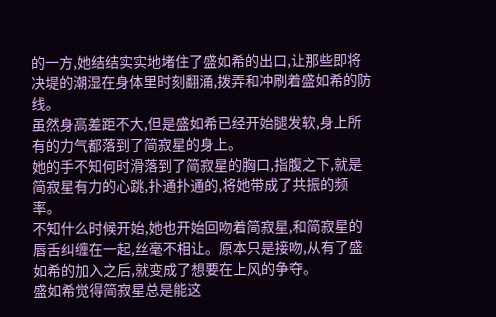的一方,她结结实实地堵住了盛如希的出口,让那些即将决堤的潮湿在身体里时刻翻涌,拨弄和冲刷着盛如希的防线。
虽然身高差距不大,但是盛如希已经开始腿发软,身上所有的力气都落到了简寂星的身上。
她的手不知何时滑落到了简寂星的胸口,指腹之下,就是简寂星有力的心跳,扑通扑通的,将她带成了共振的频率。
不知什么时候开始,她也开始回吻着简寂星,和简寂星的唇舌纠缠在一起,丝毫不相让。原本只是接吻,从有了盛如希的加入之后,就变成了想要在上风的争夺。
盛如希觉得简寂星总是能这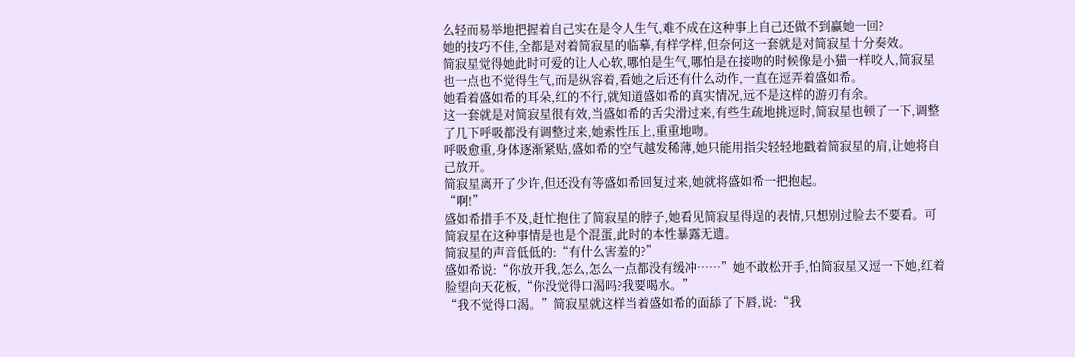么轻而易举地把握着自己实在是令人生气,难不成在这种事上自己还做不到赢她一回?
她的技巧不佳,全都是对着简寂星的临摹,有样学样,但奈何这一套就是对简寂星十分奏效。
简寂星觉得她此时可爱的让人心软,哪怕是生气,哪怕是在接吻的时候像是小猫一样咬人,简寂星也一点也不觉得生气,而是纵容着,看她之后还有什么动作,一直在逗弄着盛如希。
她看着盛如希的耳朵,红的不行,就知道盛如希的真实情况,远不是这样的游刃有余。
这一套就是对简寂星很有效,当盛如希的舌尖滑过来,有些生疏地挑逗时,简寂星也顿了一下,调整了几下呼吸都没有调整过来,她索性压上,重重地吻。
呼吸愈重,身体逐渐紧贴,盛如希的空气越发稀薄,她只能用指尖轻轻地戳着简寂星的肩,让她将自己放开。
简寂星离开了少许,但还没有等盛如希回复过来,她就将盛如希一把抱起。
“啊!”
盛如希措手不及,赶忙抱住了简寂星的脖子,她看见简寂星得逞的表情,只想别过脸去不要看。可简寂星在这种事情是也是个混蛋,此时的本性暴露无遗。
简寂星的声音低低的:“有什么害羞的?”
盛如希说:“你放开我,怎么,怎么一点都没有缓冲……”她不敢松开手,怕简寂星又逗一下她,红着脸望向天花板,“你没觉得口渴吗?我要喝水。”
“我不觉得口渴。”简寂星就这样当着盛如希的面舔了下唇,说:“我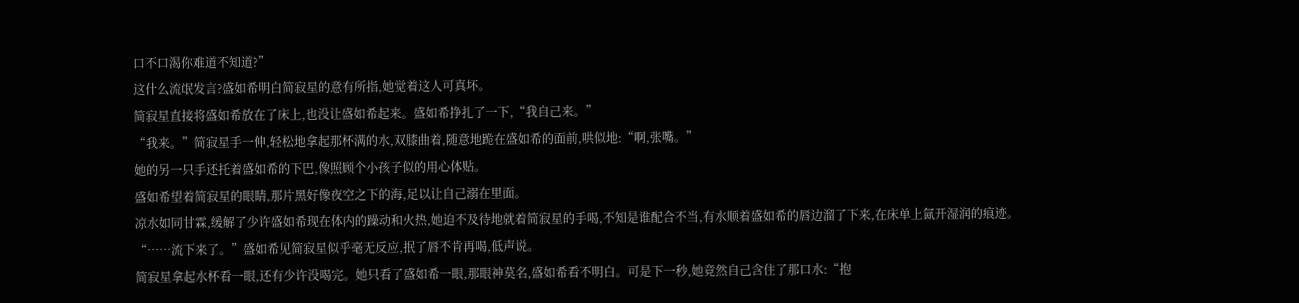口不口渴你难道不知道?”
这什么流氓发言?盛如希明白简寂星的意有所指,她觉着这人可真坏。
简寂星直接将盛如希放在了床上,也没让盛如希起来。盛如希挣扎了一下,“我自己来。”
“我来。”简寂星手一伸,轻松地拿起那杯满的水,双膝曲着,随意地跪在盛如希的面前,哄似地:“啊,张嘴。”
她的另一只手还托着盛如希的下巴,像照顾个小孩子似的用心体贴。
盛如希望着简寂星的眼睛,那片黑好像夜空之下的海,足以让自己溺在里面。
凉水如同甘霖,缓解了少许盛如希现在体内的躁动和火热,她迫不及待地就着简寂星的手喝,不知是谁配合不当,有水顺着盛如希的唇边溜了下来,在床单上氤开湿润的痕迹。
“……流下来了。”盛如希见简寂星似乎毫无反应,抿了唇不肯再喝,低声说。
简寂星拿起水杯看一眼,还有少许没喝完。她只看了盛如希一眼,那眼神莫名,盛如希看不明白。可是下一秒,她竟然自己含住了那口水:“抱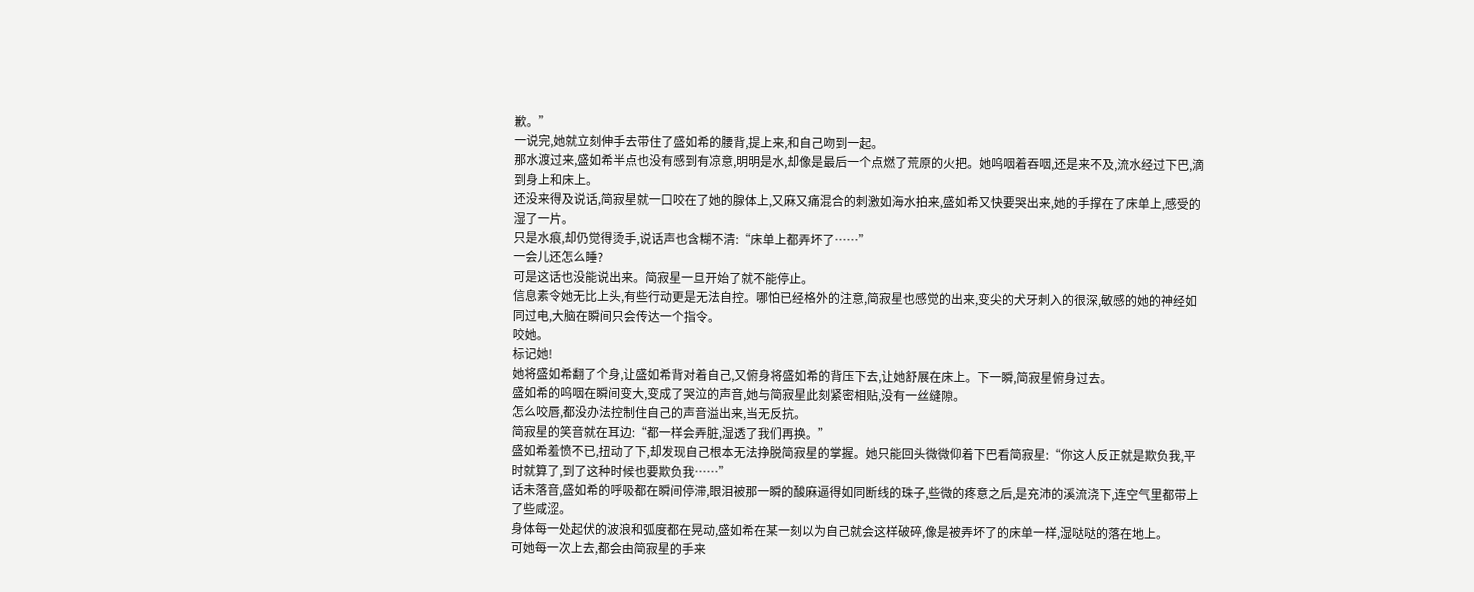歉。”
一说完,她就立刻伸手去带住了盛如希的腰背,提上来,和自己吻到一起。
那水渡过来,盛如希半点也没有感到有凉意,明明是水,却像是最后一个点燃了荒原的火把。她呜咽着吞咽,还是来不及,流水经过下巴,滴到身上和床上。
还没来得及说话,简寂星就一口咬在了她的腺体上,又麻又痛混合的刺激如海水拍来,盛如希又快要哭出来,她的手撑在了床单上,感受的湿了一片。
只是水痕,却仍觉得烫手,说话声也含糊不清:“床单上都弄坏了……”
一会儿还怎么睡?
可是这话也没能说出来。简寂星一旦开始了就不能停止。
信息素令她无比上头,有些行动更是无法自控。哪怕已经格外的注意,简寂星也感觉的出来,变尖的犬牙刺入的很深,敏感的她的神经如同过电,大脑在瞬间只会传达一个指令。
咬她。
标记她!
她将盛如希翻了个身,让盛如希背对着自己,又俯身将盛如希的背压下去,让她舒展在床上。下一瞬,简寂星俯身过去。
盛如希的呜咽在瞬间变大,变成了哭泣的声音,她与简寂星此刻紧密相贴,没有一丝缝隙。
怎么咬唇,都没办法控制住自己的声音溢出来,当无反抗。
简寂星的笑音就在耳边:“都一样会弄脏,湿透了我们再换。”
盛如希羞愤不已,扭动了下,却发现自己根本无法挣脱简寂星的掌握。她只能回头微微仰着下巴看简寂星:“你这人反正就是欺负我,平时就算了,到了这种时候也要欺负我……”
话未落音,盛如希的呼吸都在瞬间停滞,眼泪被那一瞬的酸麻逼得如同断线的珠子,些微的疼意之后,是充沛的溪流浇下,连空气里都带上了些咸涩。
身体每一处起伏的波浪和弧度都在晃动,盛如希在某一刻以为自己就会这样破碎,像是被弄坏了的床单一样,湿哒哒的落在地上。
可她每一次上去,都会由简寂星的手来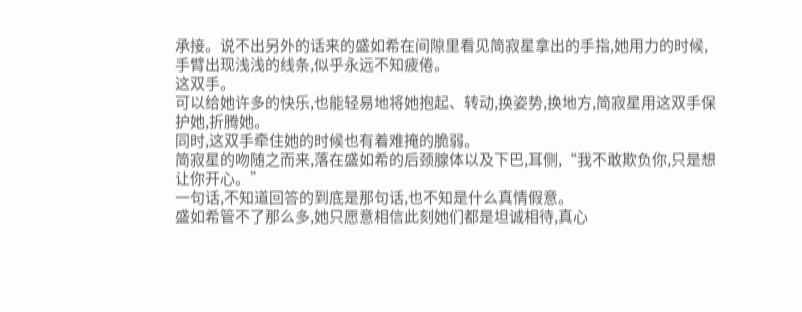承接。说不出另外的话来的盛如希在间隙里看见简寂星拿出的手指,她用力的时候,手臂出现浅浅的线条,似乎永远不知疲倦。
这双手。
可以给她许多的快乐,也能轻易地将她抱起、转动,换姿势,换地方,简寂星用这双手保护她,折腾她。
同时,这双手牵住她的时候也有着难掩的脆弱。
简寂星的吻随之而来,落在盛如希的后颈腺体以及下巴,耳侧,“我不敢欺负你,只是想让你开心。”
一句话,不知道回答的到底是那句话,也不知是什么真情假意。
盛如希管不了那么多,她只愿意相信此刻她们都是坦诚相待,真心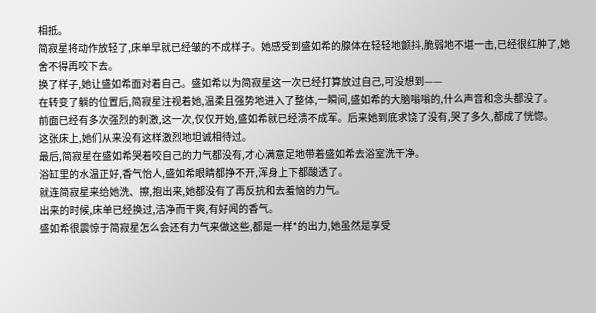相抵。
简寂星将动作放轻了,床单早就已经皱的不成样子。她感受到盛如希的腺体在轻轻地颤抖,脆弱地不堪一击,已经很红肿了,她舍不得再咬下去。
换了样子,她让盛如希面对着自己。盛如希以为简寂星这一次已经打算放过自己,可没想到——
在转变了躺的位置后,简寂星注视着她,温柔且强势地进入了整体,一瞬间,盛如希的大脑嗡嗡的,什么声音和念头都没了。
前面已经有多次强烈的刺激,这一次,仅仅开始,盛如希就已经溃不成军。后来她到底求饶了没有,哭了多久,都成了恍惚。
这张床上,她们从来没有这样激烈地坦诚相待过。
最后,简寂星在盛如希哭着咬自己的力气都没有,才心满意足地带着盛如希去浴室洗干净。
浴缸里的水温正好,香气怡人,盛如希眼睛都挣不开,浑身上下都酸透了。
就连简寂星来给她洗、擦,抱出来,她都没有了再反抗和去羞恼的力气。
出来的时候,床单已经换过,洁净而干爽,有好闻的香气。
盛如希很震惊于简寂星怎么会还有力气来做这些,都是一样*的出力,她虽然是享受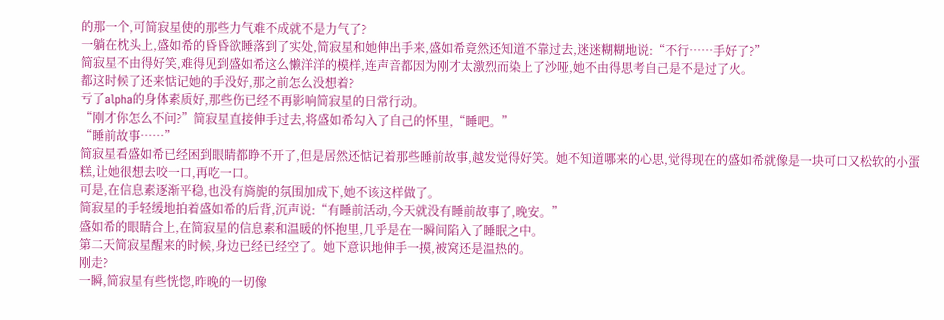的那一个,可简寂星使的那些力气难不成就不是力气了?
一躺在枕头上,盛如希的昏昏欲睡落到了实处,简寂星和她伸出手来,盛如希竟然还知道不靠过去,迷迷糊糊地说:“不行……手好了?”
简寂星不由得好笑,难得见到盛如希这么懒洋洋的模样,连声音都因为刚才太激烈而染上了沙哑,她不由得思考自己是不是过了火。
都这时候了还来惦记她的手没好,那之前怎么没想着?
亏了alpha的身体素质好,那些伤已经不再影响简寂星的日常行动。
“刚才你怎么不问?”简寂星直接伸手过去,将盛如希勾入了自己的怀里,“睡吧。”
“睡前故事……”
简寂星看盛如希已经困到眼睛都睁不开了,但是居然还惦记着那些睡前故事,越发觉得好笑。她不知道哪来的心思,觉得现在的盛如希就像是一块可口又松软的小蛋糕,让她很想去咬一口,再吃一口。
可是,在信息素逐渐平稳,也没有旖旎的氛围加成下,她不该这样做了。
简寂星的手轻缓地拍着盛如希的后背,沉声说:“有睡前活动,今天就没有睡前故事了,晚安。”
盛如希的眼睛合上,在简寂星的信息素和温暖的怀抱里,几乎是在一瞬间陷入了睡眠之中。
第二天简寂星醒来的时候,身边已经已经空了。她下意识地伸手一摸,被窝还是温热的。
刚走?
一瞬,简寂星有些恍惚,昨晚的一切像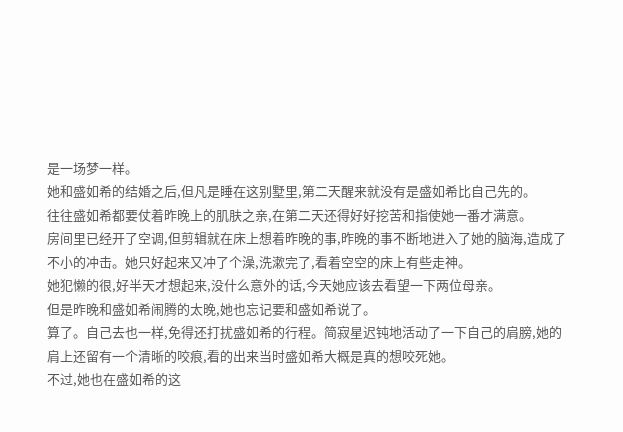是一场梦一样。
她和盛如希的结婚之后,但凡是睡在这别墅里,第二天醒来就没有是盛如希比自己先的。
往往盛如希都要仗着昨晚上的肌肤之亲,在第二天还得好好挖苦和指使她一番才满意。
房间里已经开了空调,但剪辑就在床上想着昨晚的事,昨晚的事不断地进入了她的脑海,造成了不小的冲击。她只好起来又冲了个澡,洗漱完了,看着空空的床上有些走神。
她犯懒的很,好半天才想起来,没什么意外的话,今天她应该去看望一下两位母亲。
但是昨晚和盛如希闹腾的太晚,她也忘记要和盛如希说了。
算了。自己去也一样,免得还打扰盛如希的行程。简寂星迟钝地活动了一下自己的肩膀,她的肩上还留有一个清晰的咬痕,看的出来当时盛如希大概是真的想咬死她。
不过,她也在盛如希的这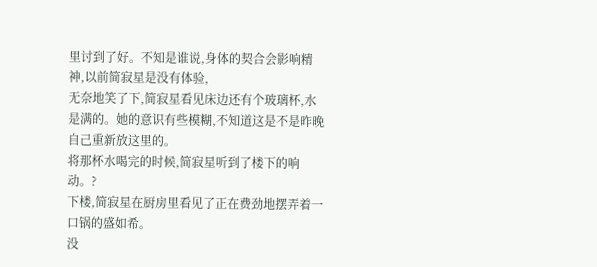里讨到了好。不知是谁说,身体的契合会影响精神,以前简寂星是没有体验,
无奈地笑了下,简寂星看见床边还有个玻璃杯,水是满的。她的意识有些模糊,不知道这是不是昨晚自己重新放这里的。
将那杯水喝完的时候,简寂星听到了楼下的响动。?
下楼,简寂星在厨房里看见了正在费劲地摆弄着一口锅的盛如希。
没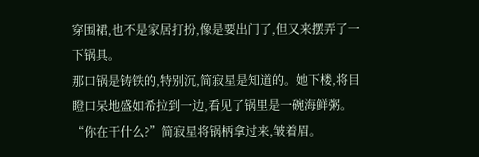穿围裙,也不是家居打扮,像是要出门了,但又来摆弄了一下锅具。
那口锅是铸铁的,特别沉,简寂星是知道的。她下楼,将目瞪口呆地盛如希拉到一边,看见了锅里是一碗海鲜粥。
“你在干什么?”简寂星将锅柄拿过来,皱着眉。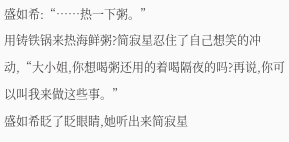盛如希:“……热一下粥。”
用铸铁锅来热海鲜粥?简寂星忍住了自己想笑的冲动,“大小姐,你想喝粥还用的着喝隔夜的吗?再说,你可以叫我来做这些事。”
盛如希眨了眨眼睛,她听出来简寂星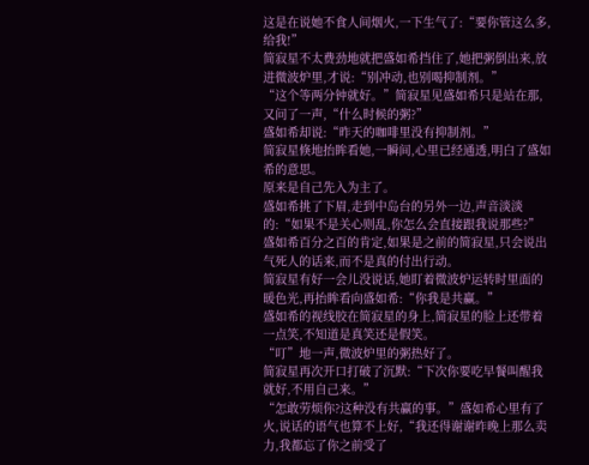这是在说她不食人间烟火,一下生气了:“要你管这么多,给我!”
简寂星不太费劲地就把盛如希挡住了,她把粥倒出来,放进微波炉里,才说:“别冲动,也别喝抑制剂。”
“这个等两分钟就好。”简寂星见盛如希只是站在那,又问了一声,“什么时候的粥?”
盛如希却说:“昨天的咖啡里没有抑制剂。”
简寂星倏地抬眸看她,一瞬间,心里已经通透,明白了盛如希的意思。
原来是自己先入为主了。
盛如希挑了下眉,走到中岛台的另外一边,声音淡淡的:“如果不是关心则乱,你怎么会直接跟我说那些?”
盛如希百分之百的肯定,如果是之前的简寂星,只会说出气死人的话来,而不是真的付出行动。
简寂星有好一会儿没说话,她盯着微波炉运转时里面的暖色光,再抬眸看向盛如希:“你我是共赢。”
盛如希的视线胶在简寂星的身上,简寂星的脸上还带着一点笑,不知道是真笑还是假笑。
“叮”地一声,微波炉里的粥热好了。
简寂星再次开口打破了沉默:“下次你要吃早餐叫醒我就好,不用自己来。”
“怎敢劳烦你?这种没有共赢的事。”盛如希心里有了火,说话的语气也算不上好,“我还得谢谢昨晚上那么卖力,我都忘了你之前受了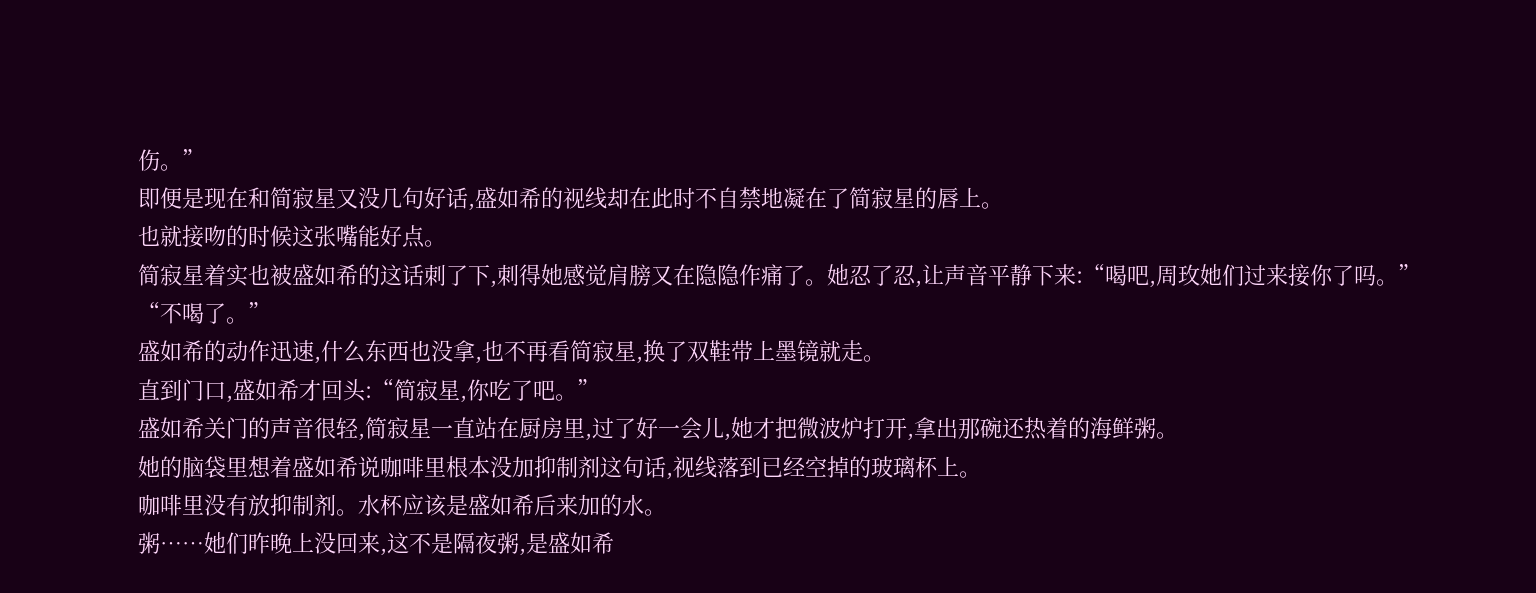伤。”
即便是现在和简寂星又没几句好话,盛如希的视线却在此时不自禁地凝在了简寂星的唇上。
也就接吻的时候这张嘴能好点。
简寂星着实也被盛如希的这话刺了下,刺得她感觉肩膀又在隐隐作痛了。她忍了忍,让声音平静下来:“喝吧,周玫她们过来接你了吗。”
“不喝了。”
盛如希的动作迅速,什么东西也没拿,也不再看简寂星,换了双鞋带上墨镜就走。
直到门口,盛如希才回头:“简寂星,你吃了吧。”
盛如希关门的声音很轻,简寂星一直站在厨房里,过了好一会儿,她才把微波炉打开,拿出那碗还热着的海鲜粥。
她的脑袋里想着盛如希说咖啡里根本没加抑制剂这句话,视线落到已经空掉的玻璃杯上。
咖啡里没有放抑制剂。水杯应该是盛如希后来加的水。
粥……她们昨晚上没回来,这不是隔夜粥,是盛如希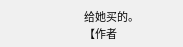给她买的。
【作者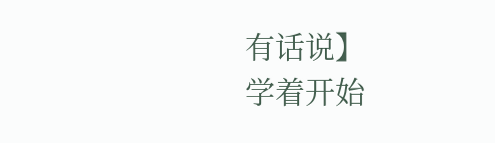有话说】
学着开始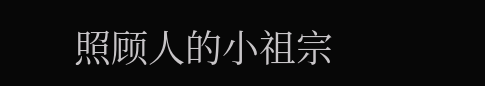照顾人的小祖宗